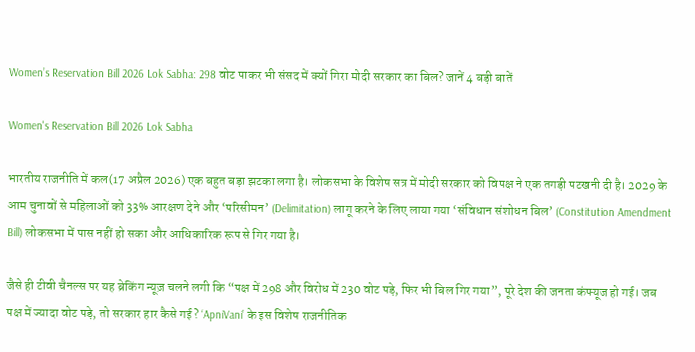Women’s Reservation Bill 2026 Lok Sabha: 298 वोट पाकर भी संसद में क्यों गिरा मोदी सरकार का बिल? जानें 4 बड़ी बातें

Women's Reservation Bill 2026 Lok Sabha

भारतीय राजनीति में कल(17 अप्रैल 2026) एक बहुत बड़ा झटका लगा है। लोकसभा के विशेष सत्र में मोदी सरकार को विपक्ष ने एक तगड़ी पटखनी दी है। 2029 के आम चुनावों से महिलाओं को 33% आरक्षण देने और ‘परिसीमन’ (Delimitation) लागू करने के लिए लाया गया ‘संविधान संशोधन बिल’ (Constitution Amendment Bill) लोकसभा में पास नहीं हो सका और आधिकारिक रूप से गिर गया है।

जैसे ही टीवी चैनल्स पर यह ब्रेकिंग न्यूज़ चलने लगी कि “पक्ष में 298 और विरोध में 230 वोट पड़े, फिर भी बिल गिर गया”, पूरे देश की जनता कंफ्यूज हो गई। जब पक्ष में ज्यादा वोट पड़े, तो सरकार हार कैसे गई? ‘ApniVani’ के इस विशेष राजनीतिक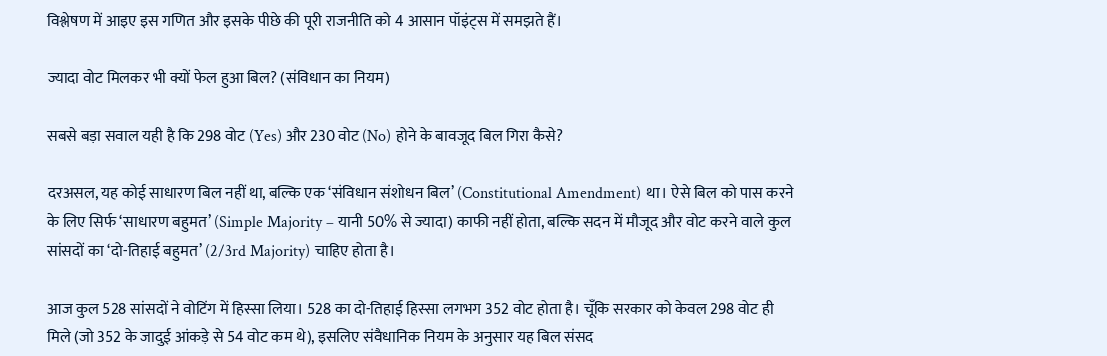विश्लेषण में आइए इस गणित और इसके पीछे की पूरी राजनीति को 4 आसान पॉइंट्स में समझते हैं।

ज्यादा वोट मिलकर भी क्यों फेल हुआ बिल? (संविधान का नियम)

सबसे बड़ा सवाल यही है कि 298 वोट (Yes) और 230 वोट (No) होने के बावजूद बिल गिरा कैसे?

दरअसल, यह कोई साधारण बिल नहीं था, बल्कि एक ‘संविधान संशोधन बिल’ (Constitutional Amendment) था। ऐसे बिल को पास करने के लिए सिर्फ ‘साधारण बहुमत’ (Simple Majority – यानी 50% से ज्यादा) काफी नहीं होता, बल्कि सदन में मौजूद और वोट करने वाले कुल सांसदों का ‘दो-तिहाई बहुमत’ (2/3rd Majority) चाहिए होता है।

आज कुल 528 सांसदों ने वोटिंग में हिस्सा लिया। 528 का दो-तिहाई हिस्सा लगभग 352 वोट होता है। चूँकि सरकार को केवल 298 वोट ही मिले (जो 352 के जादुई आंकड़े से 54 वोट कम थे), इसलिए संवैधानिक नियम के अनुसार यह बिल संसद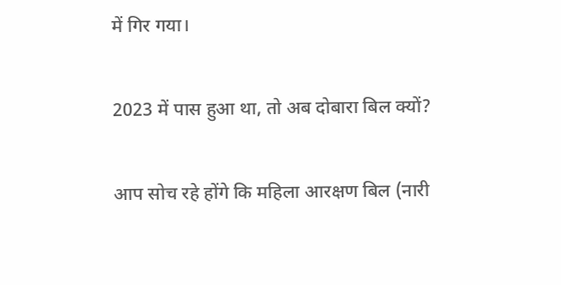में गिर गया।

2023 में पास हुआ था, तो अब दोबारा बिल क्यों?

आप सोच रहे होंगे कि महिला आरक्षण बिल (नारी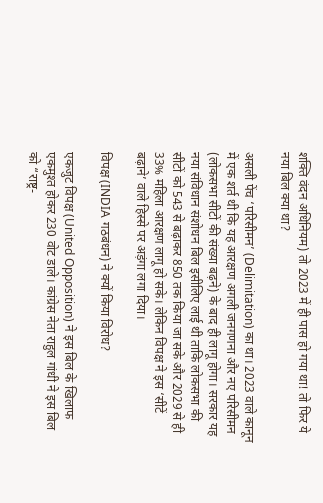शक्ति वंदन अधिनियम) तो 2023 में ही पास हो गया था! तो फिर ये नया बिल क्या था?

असली पेंच ‘परिसीमन’ (Delimitation) का था। 2023 वाले कानून में एक शर्त थी कि यह आरक्षण अगली जनगणना और नए परिसीमन (लोकसभा सीटों की संख्या बढ़ने) के बाद ही लागू होगा। सरकार यह नया संविधान संशोधन बिल इसीलिए लाई थी ताकि लोकसभा की सीटों को 543 से बढ़ाकर 850 तक किया जा सके और 2029 से ही 33% महिला आरक्षण लागू हो सके। लेकिन विपक्ष ने इस ‘सीटें बढ़ाने’ वाले हिस्से पर अड़ंगा लगा दिया।

विपक्ष (INDIA गठबंधन) ने क्यों किया विरोध?

एकजुट विपक्ष (United Opposition) ने इस बिल के खिलाफ एकमुश्त होकर 230 वोट डाले। कांग्रेस नेता राहुल गांधी ने इस बिल को “राष्ट्र-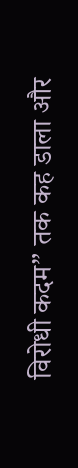विरोधी कदम” तक कह डाला और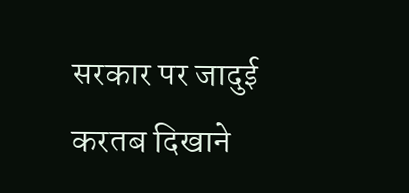सरकार पर जादुई करतब दिखाने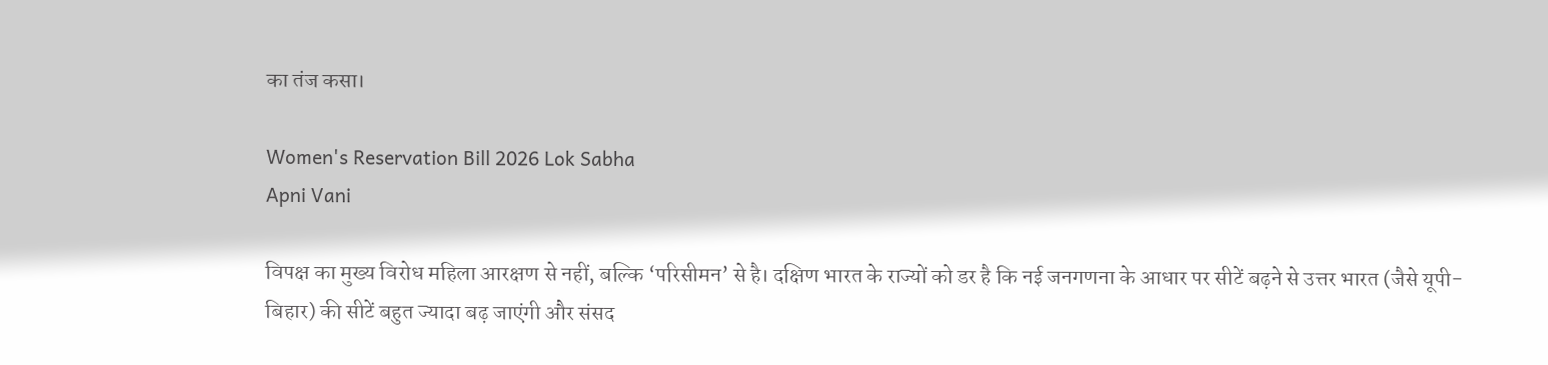का तंज कसा।

Women's Reservation Bill 2026 Lok Sabha
Apni Vani

विपक्ष का मुख्य विरोध महिला आरक्षण से नहीं, बल्कि ‘परिसीमन’ से है। दक्षिण भारत के राज्यों को डर है कि नई जनगणना के आधार पर सीटें बढ़ने से उत्तर भारत (जैसे यूपी-बिहार) की सीटें बहुत ज्यादा बढ़ जाएंगी और संसद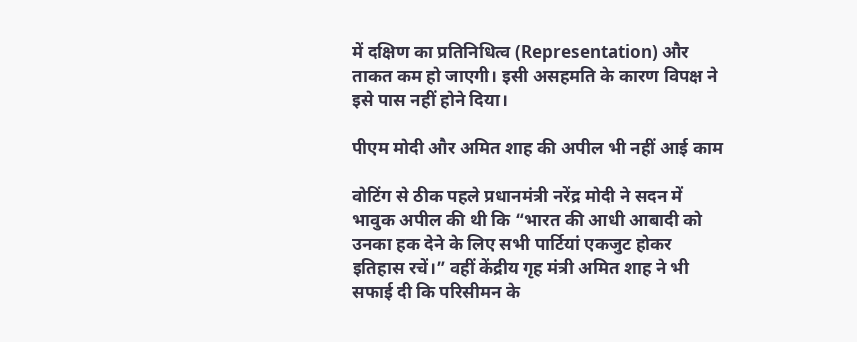में दक्षिण का प्रतिनिधित्व (Representation) और ताकत कम हो जाएगी। इसी असहमति के कारण विपक्ष ने इसे पास नहीं होने दिया।

पीएम मोदी और अमित शाह की अपील भी नहीं आई काम

वोटिंग से ठीक पहले प्रधानमंत्री नरेंद्र मोदी ने सदन में भावुक अपील की थी कि “भारत की आधी आबादी को उनका हक देने के लिए सभी पार्टियां एकजुट होकर इतिहास रचें।” वहीं केंद्रीय गृह मंत्री अमित शाह ने भी सफाई दी कि परिसीमन के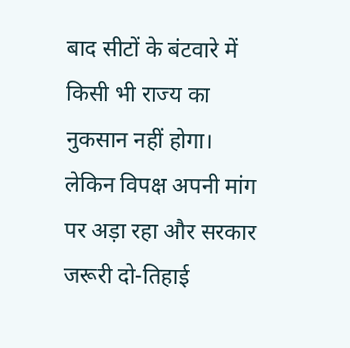बाद सीटों के बंटवारे में किसी भी राज्य का नुकसान नहीं होगा। लेकिन विपक्ष अपनी मांग पर अड़ा रहा और सरकार जरूरी दो-तिहाई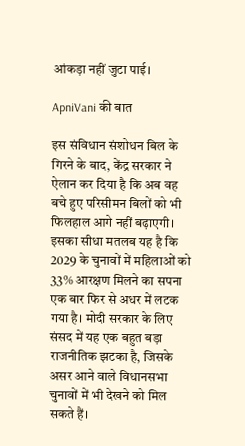आंकड़ा नहीं जुटा पाई।

ApniVani की बात

इस संविधान संशोधन बिल के गिरने के बाद, केंद्र सरकार ने ऐलान कर दिया है कि अब वह बचे हुए परिसीमन बिलों को भी फिलहाल आगे नहीं बढ़ाएगी। इसका सीधा मतलब यह है कि 2029 के चुनावों में महिलाओं को 33% आरक्षण मिलने का सपना एक बार फिर से अधर में लटक गया है। मोदी सरकार के लिए संसद में यह एक बहुत बड़ा राजनीतिक झटका है, जिसके असर आने वाले विधानसभा चुनावों में भी देखने को मिल सकते हैं।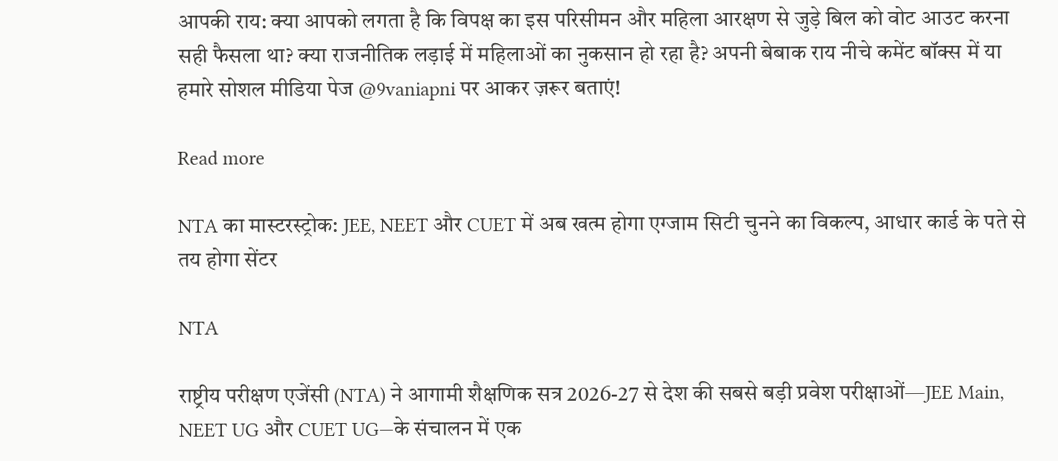आपकी राय: क्या आपको लगता है कि विपक्ष का इस परिसीमन और महिला आरक्षण से जुड़े बिल को वोट आउट करना सही फैसला था? क्या राजनीतिक लड़ाई में महिलाओं का नुकसान हो रहा है? अपनी बेबाक राय नीचे कमेंट बॉक्स में या हमारे सोशल मीडिया पेज @9vaniapni पर आकर ज़रूर बताएं!

Read more

NTA का मास्टरस्ट्रोक: JEE, NEET और CUET में अब खत्म होगा एग्जाम सिटी चुनने का विकल्प, आधार कार्ड के पते से तय होगा सेंटर

NTA

राष्ट्रीय परीक्षण एजेंसी (NTA) ने आगामी शैक्षणिक सत्र 2026-27 से देश की सबसे बड़ी प्रवेश परीक्षाओं—JEE Main, NEET UG और CUET UG—के संचालन में एक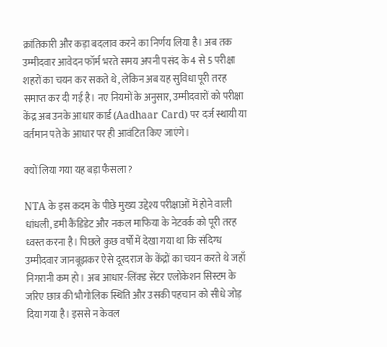क्रांतिकारी और कड़ा बदलाव करने का निर्णय लिया है। अब तक उम्मीदवार आवेदन फॉर्म भरते समय अपनी पसंद के 4 से 5 परीक्षा शहरों का चयन कर सकते थे, लेकिन अब यह सुविधा पूरी तरह समाप्त कर दी गई है। नए नियमों के अनुसार, उम्मीदवारों को परीक्षा केंद्र अब उनके आधार कार्ड (Aadhaar Card) पर दर्ज स्थायी या वर्तमान पते के आधार पर ही आवंटित किए जाएंगे।

क्यों लिया गया यह बड़ा फैसला?

NTA के इस कदम के पीछे मुख्य उद्देश्य परीक्षाओं में होने वाली धांधली, डमी कैंडिडेट और नकल माफिया के नेटवर्क को पूरी तरह ध्वस्त करना है। पिछले कुछ वर्षों में देखा गया था कि संदिग्ध उम्मीदवार जानबूझकर ऐसे दूरदराज के केंद्रों का चयन करते थे जहाँ निगरानी कम हो। अब आधार-लिंक्ड सेंटर एलोकेशन सिस्टम के जरिए छात्र की भौगोलिक स्थिति और उसकी पहचान को सीधे जोड़ दिया गया है। इससे न केवल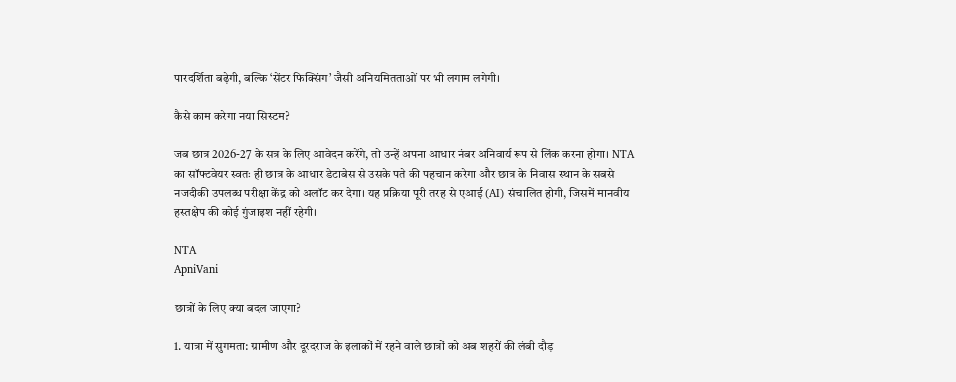पारदर्शिता बढ़ेगी, बल्कि ‘सेंटर फिक्सिंग’ जैसी अनियमितताओं पर भी लगाम लगेगी।

कैसे काम करेगा नया सिस्टम?

जब छात्र 2026-27 के सत्र के लिए आवेदन करेंगे, तो उन्हें अपना आधार नंबर अनिवार्य रूप से लिंक करना होगा। NTA का सॉफ्टवेयर स्वतः ही छात्र के आधार डेटाबेस से उसके पते की पहचान करेगा और छात्र के निवास स्थान के सबसे नजदीकी उपलब्ध परीक्षा केंद्र को अलॉट कर देगा। यह प्रक्रिया पूरी तरह से एआई (AI) संचालित होगी, जिसमें मानवीय हस्तक्षेप की कोई गुंजाइश नहीं रहेगी।

NTA
ApniVani

छात्रों के लिए क्या बदल जाएगा?

1. यात्रा में सुगमता: ग्रामीण और दूरदराज के इलाकों में रहने वाले छात्रों को अब शहरों की लंबी दौड़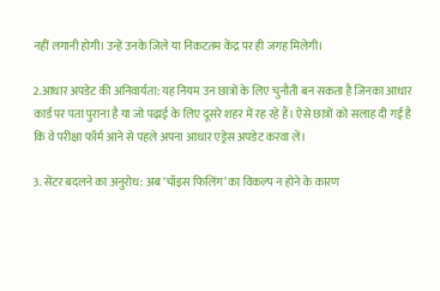नहीं लगानी होगी। उन्हें उनके जिले या निकटतम केंद्र पर ही जगह मिलेगी।

2.आधार अपडेट की अनिवार्यता: यह नियम उन छात्रों के लिए चुनौती बन सकता है जिनका आधार कार्ड पर पता पुराना है या जो पढ़ाई के लिए दूसरे शहर में रह रहे हैं। ऐसे छात्रों को सलाह दी गई है कि वे परीक्षा फॉर्म आने से पहले अपना आधार एड्रेस अपडेट करवा लें।

3. सेंटर बदलने का अनुरोध: अब ‘चॉइस फिलिंग’ का विकल्प न होने के कारण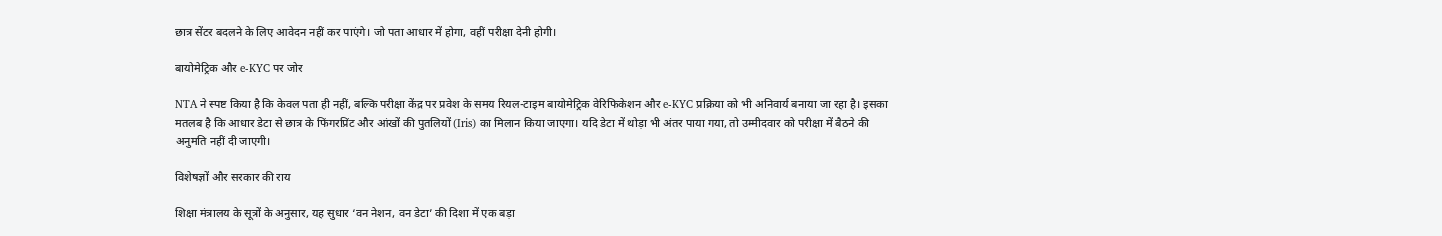छात्र सेंटर बदलने के लिए आवेदन नहीं कर पाएंगे। जो पता आधार में होगा, वहीं परीक्षा देनी होगी।

बायोमेट्रिक और e-KYC पर जोर

NTA ने स्पष्ट किया है कि केवल पता ही नहीं, बल्कि परीक्षा केंद्र पर प्रवेश के समय रियल-टाइम बायोमेट्रिक वेरिफिकेशन और e-KYC प्रक्रिया को भी अनिवार्य बनाया जा रहा है। इसका मतलब है कि आधार डेटा से छात्र के फिंगरप्रिंट और आंखों की पुतलियों (Iris) का मिलान किया जाएगा। यदि डेटा में थोड़ा भी अंतर पाया गया, तो उम्मीदवार को परीक्षा में बैठने की अनुमति नहीं दी जाएगी।

विशेषज्ञों और सरकार की राय

शिक्षा मंत्रालय के सूत्रों के अनुसार, यह सुधार ‘वन नेशन, वन डेटा’ की दिशा में एक बड़ा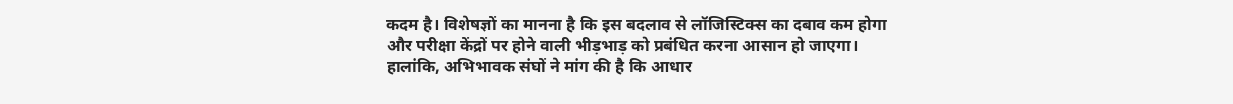कदम है। विशेषज्ञों का मानना है कि इस बदलाव से लॉजिस्टिक्स का दबाव कम होगा और परीक्षा केंद्रों पर होने वाली भीड़भाड़ को प्रबंधित करना आसान हो जाएगा। हालांकि, अभिभावक संघों ने मांग की है कि आधार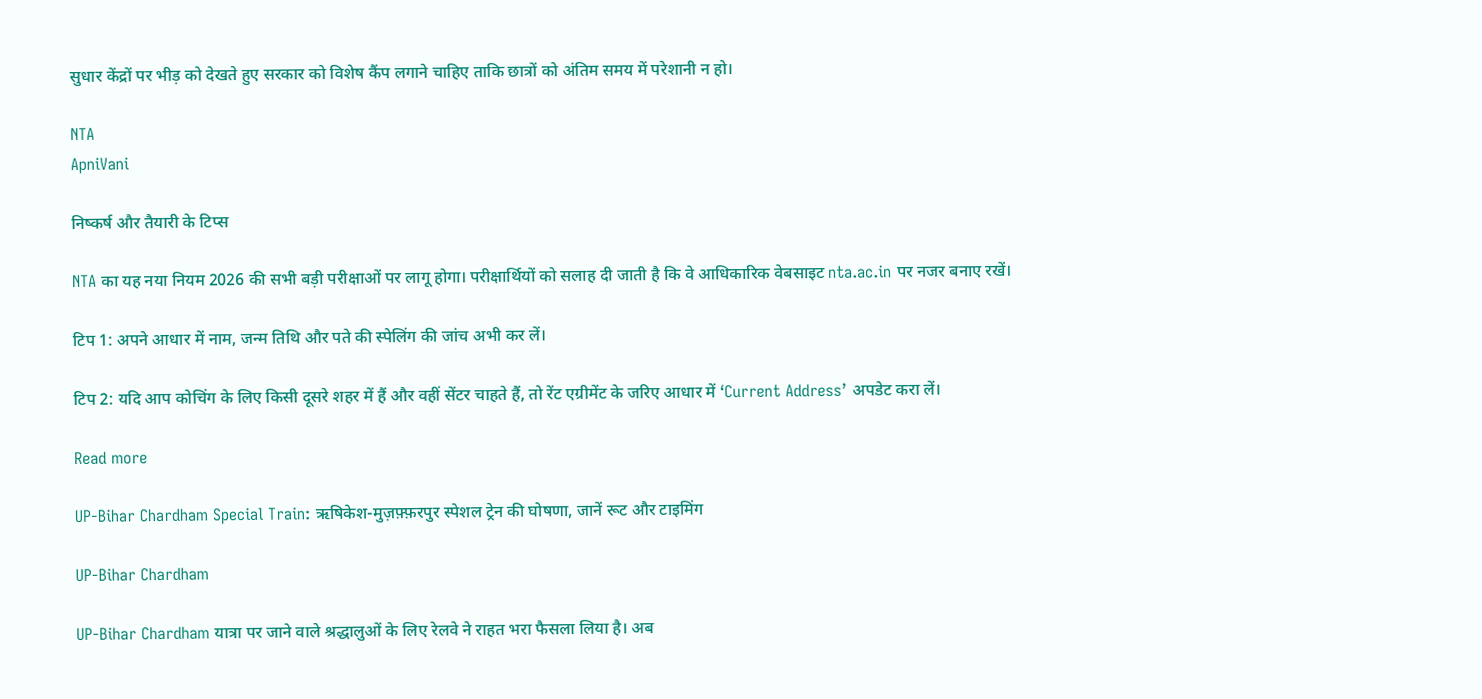सुधार केंद्रों पर भीड़ को देखते हुए सरकार को विशेष कैंप लगाने चाहिए ताकि छात्रों को अंतिम समय में परेशानी न हो।

NTA
ApniVani

निष्कर्ष और तैयारी के टिप्स

NTA का यह नया नियम 2026 की सभी बड़ी परीक्षाओं पर लागू होगा। परीक्षार्थियों को सलाह दी जाती है कि वे आधिकारिक वेबसाइट nta.ac.in पर नजर बनाए रखें।

टिप 1: अपने आधार में नाम, जन्म तिथि और पते की स्पेलिंग की जांच अभी कर लें।

टिप 2: यदि आप कोचिंग के लिए किसी दूसरे शहर में हैं और वहीं सेंटर चाहते हैं, तो रेंट एग्रीमेंट के जरिए आधार में ‘Current Address’ अपडेट करा लें।

Read more

UP-Bihar Chardham Special Train: ऋषिकेश-मुज़फ़्फ़रपुर स्पेशल ट्रेन की घोषणा, जानें रूट और टाइमिंग

UP-Bihar Chardham

UP-Bihar Chardham यात्रा पर जाने वाले श्रद्धालुओं के लिए रेलवे ने राहत भरा फैसला लिया है। अब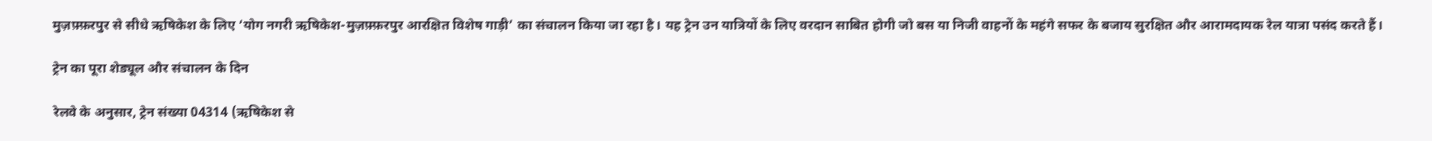मुज़फ़्फ़रपुर से सीधे ऋषिकेश के लिए ‘योग नगरी ऋषिकेश-मुज़फ़्फ़रपुर आरक्षित विशेष गाड़ी’ का संचालन किया जा रहा है। यह ट्रेन उन यात्रियों के लिए वरदान साबित होगी जो बस या निजी वाहनों के महंगे सफर के बजाय सुरक्षित और आरामदायक रेल यात्रा पसंद करते हैं।

ट्रेन का पूरा शेड्यूल और संचालन के दिन

रेलवे के अनुसार, ट्रेन संख्या 04314 (ऋषिकेश से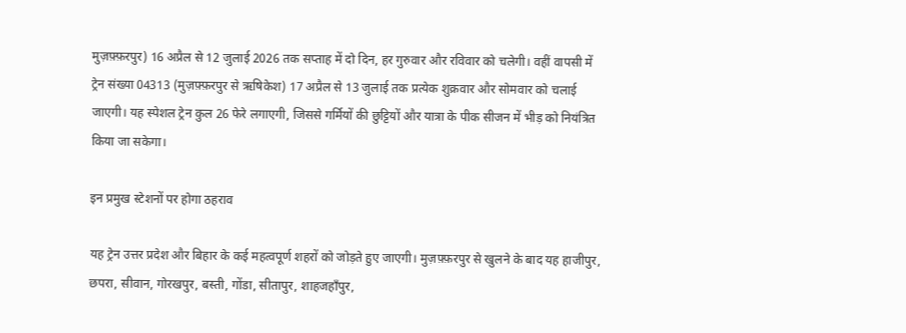मुज़फ़्फ़रपुर) 16 अप्रैल से 12 जुलाई 2026 तक सप्ताह में दो दिन, हर गुरुवार और रविवार को चलेगी। वहीं वापसी में ट्रेन संख्या 04313 (मुज़फ़्फ़रपुर से ऋषिकेश) 17 अप्रैल से 13 जुलाई तक प्रत्येक शुक्रवार और सोमवार को चलाई जाएगी। यह स्पेशल ट्रेन कुल 26 फेरे लगाएगी, जिससे गर्मियों की छुट्टियों और यात्रा के पीक सीजन में भीड़ को नियंत्रित किया जा सकेगा।

इन प्रमुख स्टेशनों पर होगा ठहराव

यह ट्रेन उत्तर प्रदेश और बिहार के कई महत्वपूर्ण शहरों को जोड़ते हुए जाएगी। मुज़फ़्फ़रपुर से खुलने के बाद यह हाजीपुर, छपरा, सीवान, गोरखपुर, बस्ती, गोंडा, सीतापुर, शाहजहाँपुर,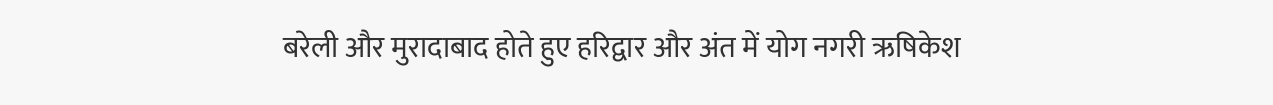बरेली और मुरादाबाद होते हुए हरिद्वार और अंत में योग नगरी ऋषिकेश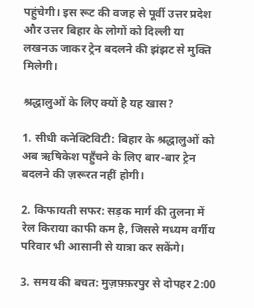पहुंचेगी। इस रूट की वजह से पूर्वी उत्तर प्रदेश और उत्तर बिहार के लोगों को दिल्ली या लखनऊ जाकर ट्रेन बदलने की झंझट से मुक्ति मिलेगी।

श्रद्धालुओं के लिए क्यों है यह खास?

1. सीधी कनेक्टिविटी: बिहार के श्रद्धालुओं को अब ऋषिकेश पहुँचने के लिए बार-बार ट्रेन बदलने की ज़रूरत नहीं होगी।

2. किफायती सफर: सड़क मार्ग की तुलना में रेल किराया काफी कम है, जिससे मध्यम वर्गीय परिवार भी आसानी से यात्रा कर सकेंगे।

3. समय की बचत: मुज़फ़्फ़रपुर से दोपहर 2:00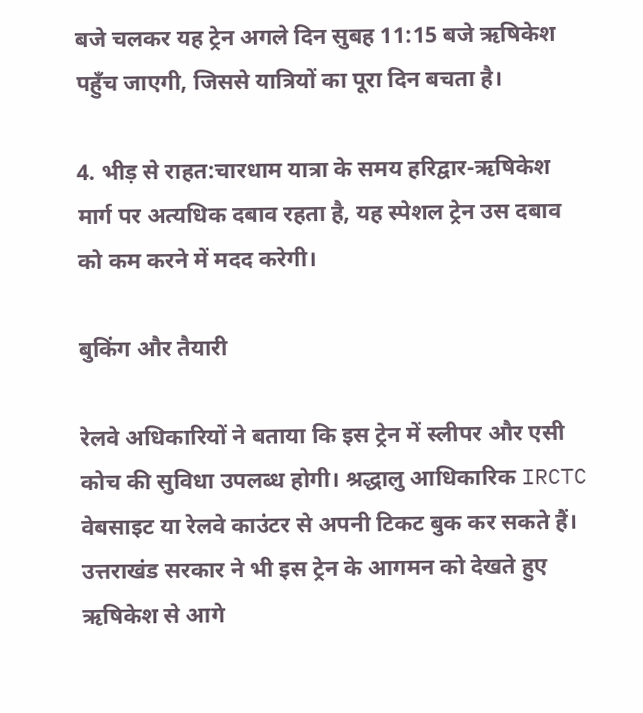बजे चलकर यह ट्रेन अगले दिन सुबह 11:15 बजे ऋषिकेश पहुँच जाएगी, जिससे यात्रियों का पूरा दिन बचता है।

4. भीड़ से राहत:चारधाम यात्रा के समय हरिद्वार-ऋषिकेश मार्ग पर अत्यधिक दबाव रहता है, यह स्पेशल ट्रेन उस दबाव को कम करने में मदद करेगी।

बुकिंग और तैयारी

रेलवे अधिकारियों ने बताया कि इस ट्रेन में स्लीपर और एसी कोच की सुविधा उपलब्ध होगी। श्रद्धालु आधिकारिक IRCTC वेबसाइट या रेलवे काउंटर से अपनी टिकट बुक कर सकते हैं। उत्तराखंड सरकार ने भी इस ट्रेन के आगमन को देखते हुए ऋषिकेश से आगे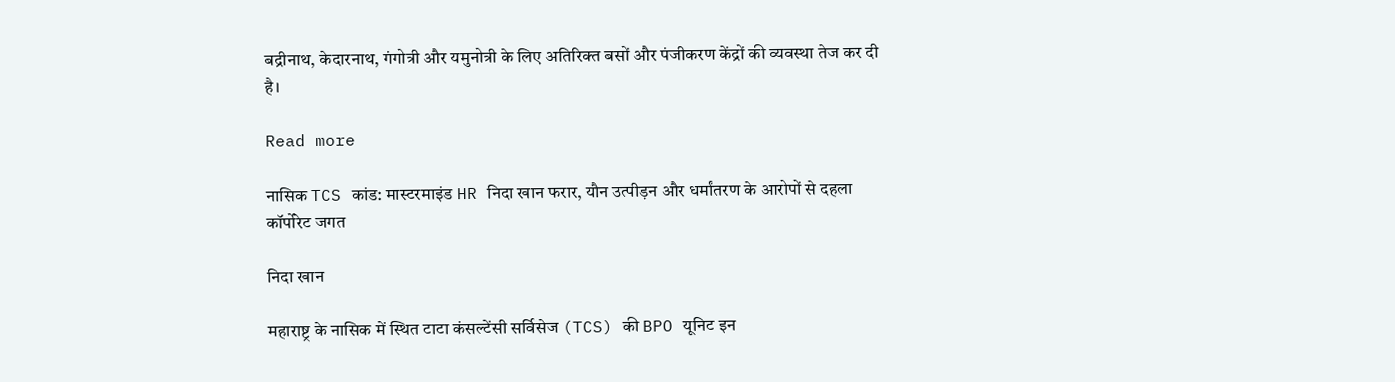बद्रीनाथ, केदारनाथ, गंगोत्री और यमुनोत्री के लिए अतिरिक्त बसों और पंजीकरण केंद्रों की व्यवस्था तेज कर दी है।

Read more

नासिक TCS कांड: मास्टरमाइंड HR निदा खान फरार, यौन उत्पीड़न और धर्मांतरण के आरोपों से दहला कॉर्पोरेट जगत

निदा खान

महाराष्ट्र के नासिक में स्थित टाटा कंसल्टेंसी सर्विसेज (TCS) की BPO यूनिट इन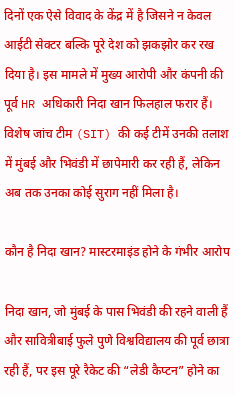दिनों एक ऐसे विवाद के केंद्र में है जिसने न केवल आईटी सेक्टर बल्कि पूरे देश को झकझोर कर रख दिया है। इस मामले में मुख्य आरोपी और कंपनी की पूर्व HR अधिकारी निदा खान फिलहाल फरार हैं। विशेष जांच टीम (SIT) की कई टीमें उनकी तलाश में मुंबई और भिवंडी में छापेमारी कर रही हैं, लेकिन अब तक उनका कोई सुराग नहीं मिला है।

कौन है निदा खान? मास्टरमाइंड होने के गंभीर आरोप

निदा खान, जो मुंबई के पास भिवंडी की रहने वाली हैं और सावित्रीबाई फुले पुणे विश्वविद्यालय की पूर्व छात्रा रही हैं, पर इस पूरे रैकेट की “लेडी कैप्टन” होने का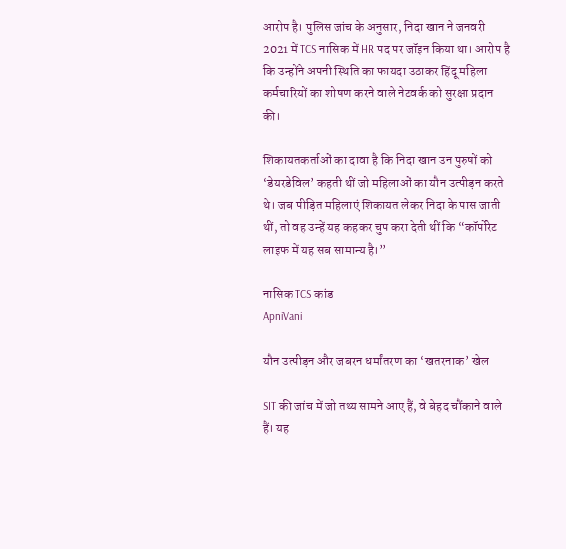आरोप है। पुलिस जांच के अनुसार, निदा खान ने जनवरी 2021 में TCS नासिक में HR पद पर जॉइन किया था। आरोप है कि उन्होंने अपनी स्थिति का फायदा उठाकर हिंदू महिला कर्मचारियों का शोषण करने वाले नेटवर्क को सुरक्षा प्रदान की।

शिकायतकर्ताओं का दावा है कि निदा खान उन पुरुषों को ‘डेयरडेविल’ कहती थीं जो महिलाओं का यौन उत्पीड़न करते थे। जब पीड़ित महिलाएं शिकायत लेकर निदा के पास जाती थीं, तो वह उन्हें यह कहकर चुप करा देती थीं कि “कॉर्पोरेट लाइफ में यह सब सामान्य है।”

नासिक TCS कांड
ApniVani

यौन उत्पीड़न और जबरन धर्मांतरण का ‘खतरनाक’ खेल

SIT की जांच में जो तथ्य सामने आए हैं, वे बेहद चौंकाने वाले हैं। यह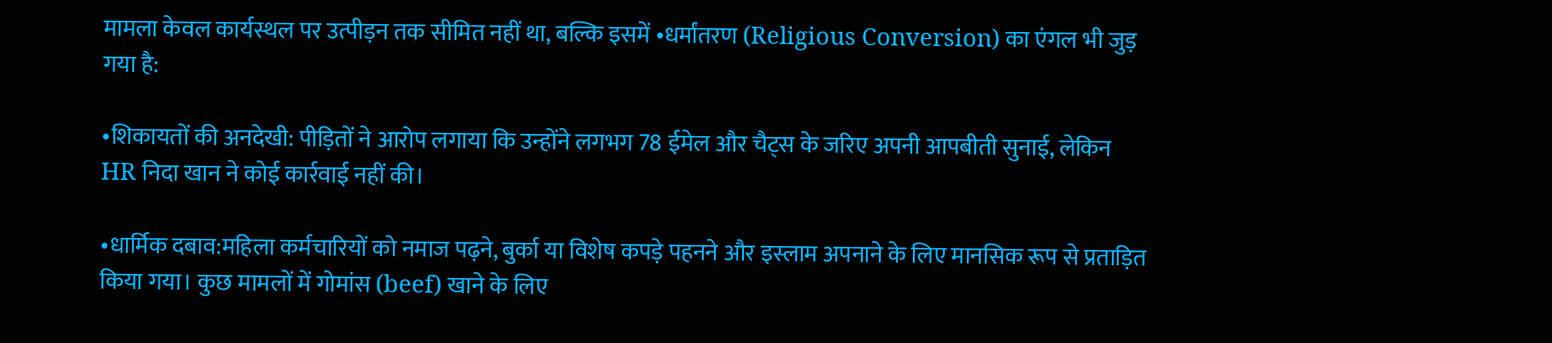मामला केवल कार्यस्थल पर उत्पीड़न तक सीमित नहीं था, बल्कि इसमें •धर्मांतरण (Religious Conversion) का एंगल भी जुड़ गया है:

•शिकायतों की अनदेखी: पीड़ितों ने आरोप लगाया कि उन्होंने लगभग 78 ईमेल और चैट्स के जरिए अपनी आपबीती सुनाई, लेकिन HR निदा खान ने कोई कार्रवाई नहीं की।

•धार्मिक दबाव:महिला कर्मचारियों को नमाज पढ़ने, बुर्का या विशेष कपड़े पहनने और इस्लाम अपनाने के लिए मानसिक रूप से प्रताड़ित किया गया। कुछ मामलों में गोमांस (beef) खाने के लिए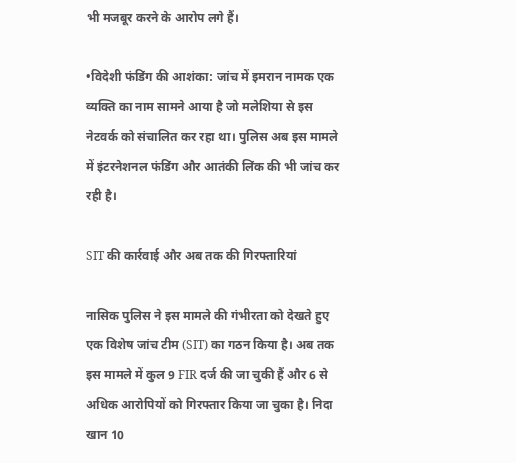भी मजबूर करने के आरोप लगे हैं।

•विदेशी फंडिंग की आशंका: जांच में इमरान नामक एक व्यक्ति का नाम सामने आया है जो मलेशिया से इस नेटवर्क को संचालित कर रहा था। पुलिस अब इस मामले में इंटरनेशनल फंडिंग और आतंकी लिंक की भी जांच कर रही है।

SIT की कार्रवाई और अब तक की गिरफ्तारियां

नासिक पुलिस ने इस मामले की गंभीरता को देखते हुए एक विशेष जांच टीम (SIT) का गठन किया है। अब तक इस मामले में कुल 9 FIR दर्ज की जा चुकी हैं और 6 से अधिक आरोपियों को गिरफ्तार किया जा चुका है। निदा खान 10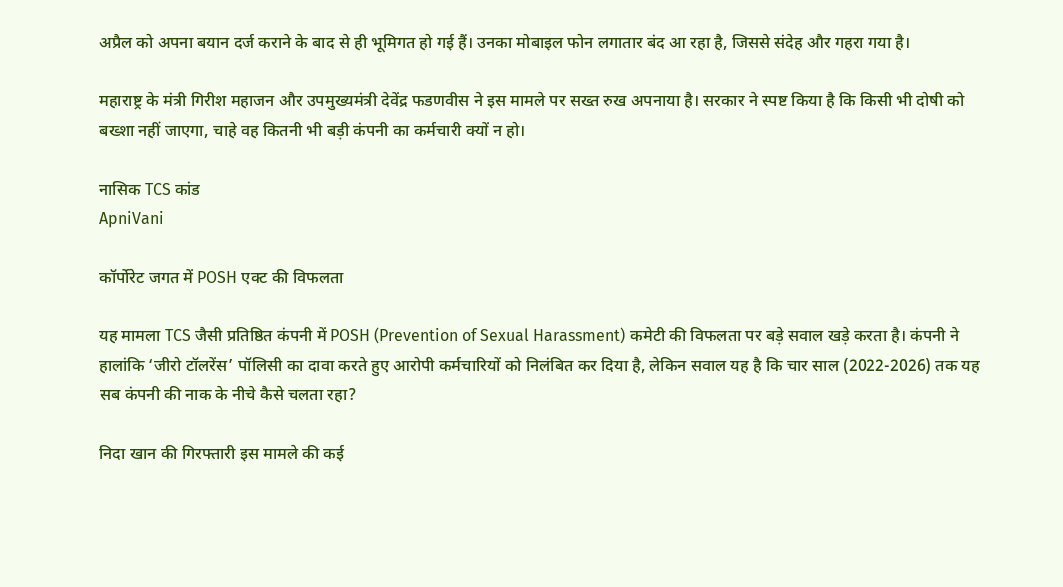अप्रैल को अपना बयान दर्ज कराने के बाद से ही भूमिगत हो गई हैं। उनका मोबाइल फोन लगातार बंद आ रहा है, जिससे संदेह और गहरा गया है।

महाराष्ट्र के मंत्री गिरीश महाजन और उपमुख्यमंत्री देवेंद्र फडणवीस ने इस मामले पर सख्त रुख अपनाया है। सरकार ने स्पष्ट किया है कि किसी भी दोषी को बख्शा नहीं जाएगा, चाहे वह कितनी भी बड़ी कंपनी का कर्मचारी क्यों न हो।

नासिक TCS कांड
ApniVani

कॉर्पोरेट जगत में POSH एक्ट की विफलता

यह मामला TCS जैसी प्रतिष्ठित कंपनी में POSH (Prevention of Sexual Harassment) कमेटी की विफलता पर बड़े सवाल खड़े करता है। कंपनी ने हालांकि ‘जीरो टॉलरेंस’ पॉलिसी का दावा करते हुए आरोपी कर्मचारियों को निलंबित कर दिया है, लेकिन सवाल यह है कि चार साल (2022-2026) तक यह सब कंपनी की नाक के नीचे कैसे चलता रहा?

निदा खान की गिरफ्तारी इस मामले की कई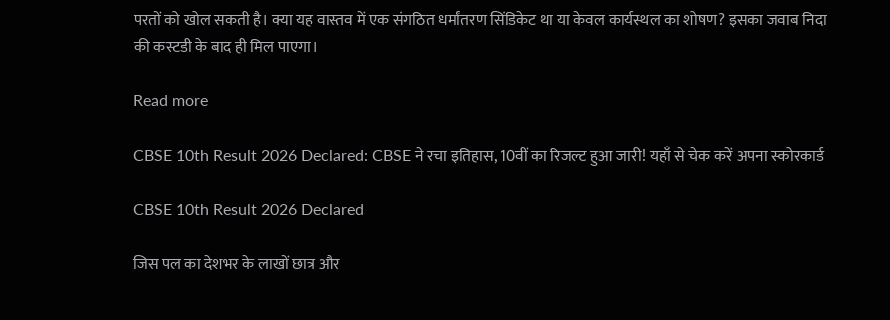परतों को खोल सकती है। क्या यह वास्तव में एक संगठित धर्मांतरण सिंडिकेट था या केवल कार्यस्थल का शोषण? इसका जवाब निदा की कस्टडी के बाद ही मिल पाएगा।

Read more

CBSE 10th Result 2026 Declared: CBSE ने रचा इतिहास, 10वीं का रिजल्ट हुआ जारी! यहाँ से चेक करें अपना स्कोरकार्ड

CBSE 10th Result 2026 Declared

जिस पल का देशभर के लाखों छात्र और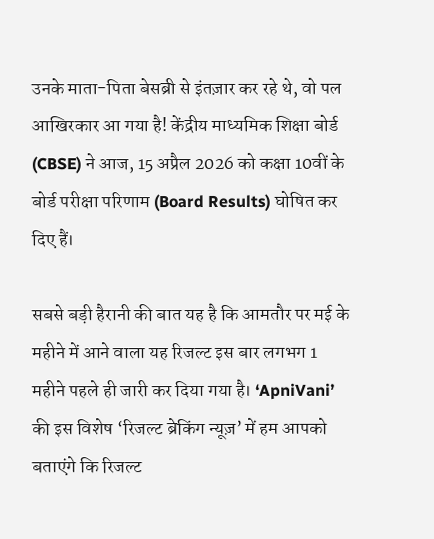उनके माता-पिता बेसब्री से इंतज़ार कर रहे थे, वो पल आखिरकार आ गया है! केंद्रीय माध्यमिक शिक्षा बोर्ड (CBSE) ने आज, 15 अप्रैल 2026 को कक्षा 10वीं के बोर्ड परीक्षा परिणाम (Board Results) घोषित कर दिए हैं।

सबसे बड़ी हैरानी की बात यह है कि आमतौर पर मई के महीने में आने वाला यह रिजल्ट इस बार लगभग 1 महीने पहले ही जारी कर दिया गया है। ‘ApniVani’ की इस विशेष ‘रिजल्ट ब्रेकिंग न्यूज़’ में हम आपको बताएंगे कि रिजल्ट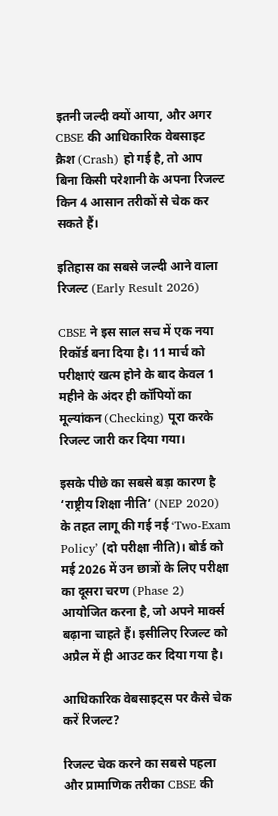इतनी जल्दी क्यों आया, और अगर CBSE की आधिकारिक वेबसाइट क्रैश (Crash) हो गई है, तो आप बिना किसी परेशानी के अपना रिजल्ट किन 4 आसान तरीकों से चेक कर सकते हैं।

इतिहास का सबसे जल्दी आने वाला रिजल्ट (Early Result 2026)

CBSE ने इस साल सच में एक नया रिकॉर्ड बना दिया है। 11 मार्च को परीक्षाएं खत्म होने के बाद केवल 1 महीने के अंदर ही कॉपियों का मूल्यांकन (Checking) पूरा करके रिजल्ट जारी कर दिया गया।

इसके पीछे का सबसे बड़ा कारण है ‘राष्ट्रीय शिक्षा नीति’ (NEP 2020) के तहत लागू की गई नई ‘Two-Exam Policy’ (दो परीक्षा नीति)। बोर्ड को मई 2026 में उन छात्रों के लिए परीक्षा का दूसरा चरण (Phase 2) आयोजित करना है, जो अपने मार्क्स बढ़ाना चाहते हैं। इसीलिए रिजल्ट को अप्रैल में ही आउट कर दिया गया है।

आधिकारिक वेबसाइट्स पर कैसे चेक करें रिजल्ट?

रिजल्ट चेक करने का सबसे पहला और प्रामाणिक तरीका CBSE की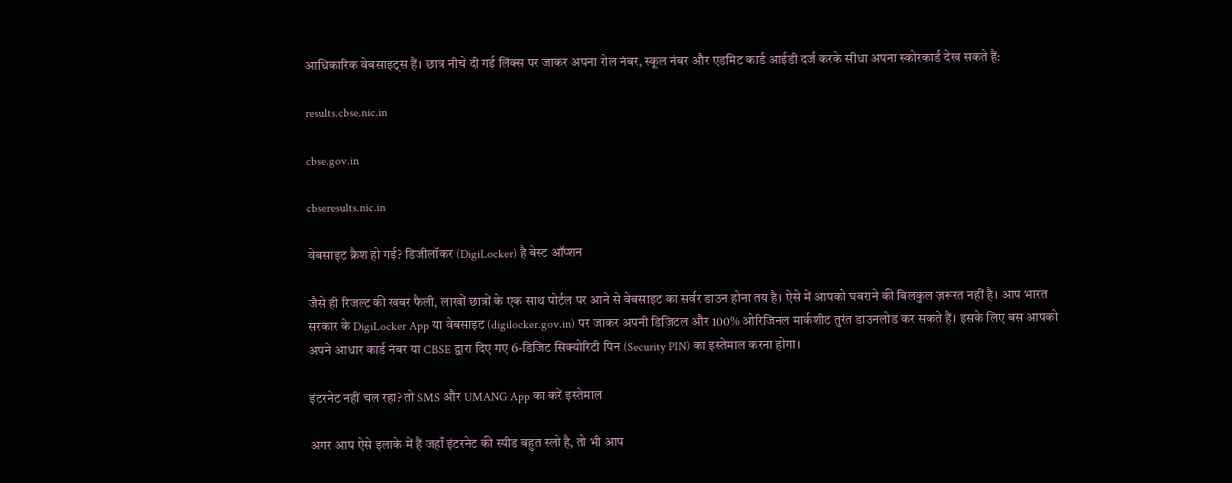आधिकारिक वेबसाइट्स हैं। छात्र नीचे दी गई लिंक्स पर जाकर अपना रोल नंबर, स्कूल नंबर और एडमिट कार्ड आईडी दर्ज करके सीधा अपना स्कोरकार्ड देख सकते हैं:

results.cbse.nic.in

cbse.gov.in

cbseresults.nic.in

वेबसाइट क्रैश हो गई? डिजीलॉकर (DigiLocker) है बेस्ट ऑप्शन

जैसे ही रिजल्ट की खबर फैली, लाखों छात्रों के एक साथ पोर्टल पर आने से वेबसाइट का सर्वर डाउन होना तय है। ऐसे में आपको घबराने की बिलकुल ज़रूरत नहीं है। आप भारत सरकार के DigiLocker App या वेबसाइट (digilocker.gov.in) पर जाकर अपनी डिजिटल और 100% ओरिजिनल मार्कशीट तुरंत डाउनलोड कर सकते हैं। इसके लिए बस आपको अपने आधार कार्ड नंबर या CBSE द्वारा दिए गए 6-डिजिट सिक्योरिटी पिन (Security PIN) का इस्तेमाल करना होगा।

इंटरनेट नहीं चल रहा? तो SMS और UMANG App का करें इस्तेमाल

अगर आप ऐसे इलाके में हैं जहाँ इंटरनेट की स्पीड बहुत स्लो है, तो भी आप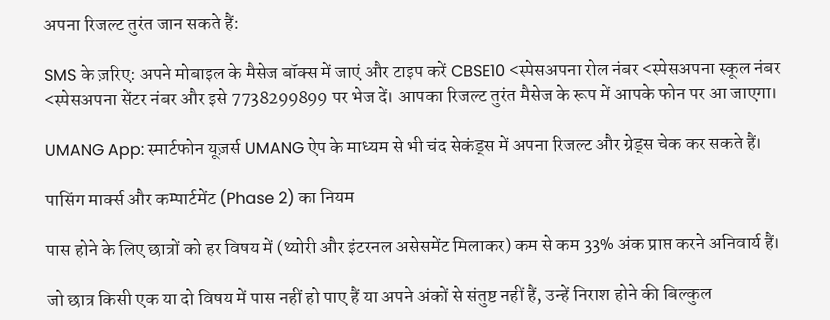अपना रिजल्ट तुरंत जान सकते हैं:

SMS के ज़रिए: अपने मोबाइल के मैसेज बॉक्स में जाएं और टाइप करें CBSE10 <स्पेसअपना रोल नंबर <स्पेसअपना स्कूल नंबर <स्पेसअपना सेंटर नंबर और इसे 7738299899 पर भेज दें। आपका रिजल्ट तुरंत मैसेज के रूप में आपके फोन पर आ जाएगा।

UMANG App: स्मार्टफोन यूज़र्स UMANG ऐप के माध्यम से भी चंद सेकंड्स में अपना रिजल्ट और ग्रेड्स चेक कर सकते हैं।

पासिंग मार्क्स और कम्पार्टमेंट (Phase 2) का नियम

पास होने के लिए छात्रों को हर विषय में (थ्योरी और इंटरनल असेसमेंट मिलाकर) कम से कम 33% अंक प्राप्त करने अनिवार्य हैं।

जो छात्र किसी एक या दो विषय में पास नहीं हो पाए हैं या अपने अंकों से संतुष्ट नहीं हैं, उन्हें निराश होने की बिल्कुल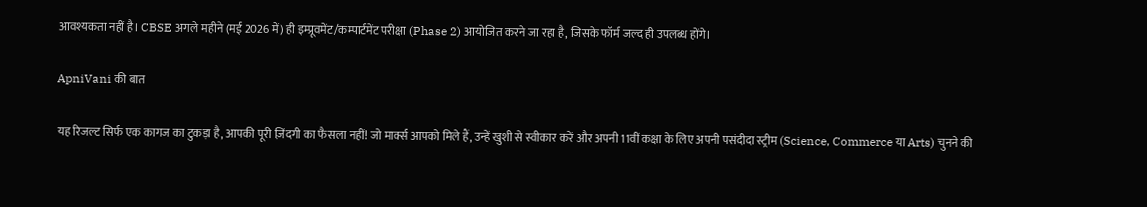आवश्यकता नहीं है। CBSE अगले महीने (मई 2026 में) ही इम्प्रूवमेंट/कम्पार्टमेंट परीक्षा (Phase 2) आयोजित करने जा रहा है, जिसके फॉर्म जल्द ही उपलब्ध होंगे।

ApniVani की बात

यह रिजल्ट सिर्फ एक कागज का टुकड़ा है, आपकी पूरी ज़िंदगी का फैसला नहीं! जो मार्क्स आपको मिले हैं, उन्हें खुशी से स्वीकार करें और अपनी 11वीं कक्षा के लिए अपनी पसंदीदा स्ट्रीम (Science, Commerce या Arts) चुनने की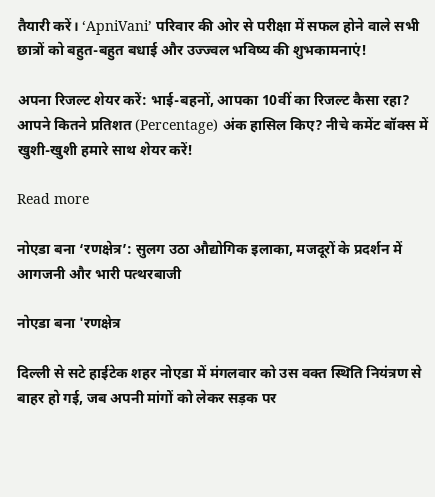तैयारी करें। ‘ApniVani’ परिवार की ओर से परीक्षा में सफल होने वाले सभी छात्रों को बहुत-बहुत बधाई और उज्ज्वल भविष्य की शुभकामनाएं!

अपना रिजल्ट शेयर करें: भाई-बहनों, आपका 10वीं का रिजल्ट कैसा रहा? आपने कितने प्रतिशत (Percentage) अंक हासिल किए? नीचे कमेंट बॉक्स में खुशी-खुशी हमारे साथ शेयर करें!

Read more

नोएडा बना ‘रणक्षेत्र’: सुलग उठा औद्योगिक इलाका, मजदूरों के प्रदर्शन में आगजनी और भारी पत्थरबाजी

नोएडा बना 'रणक्षेत्र

दिल्ली से सटे हाईटेक शहर नोएडा में मंगलवार को उस वक्त स्थिति नियंत्रण से बाहर हो गई, जब अपनी मांगों को लेकर सड़क पर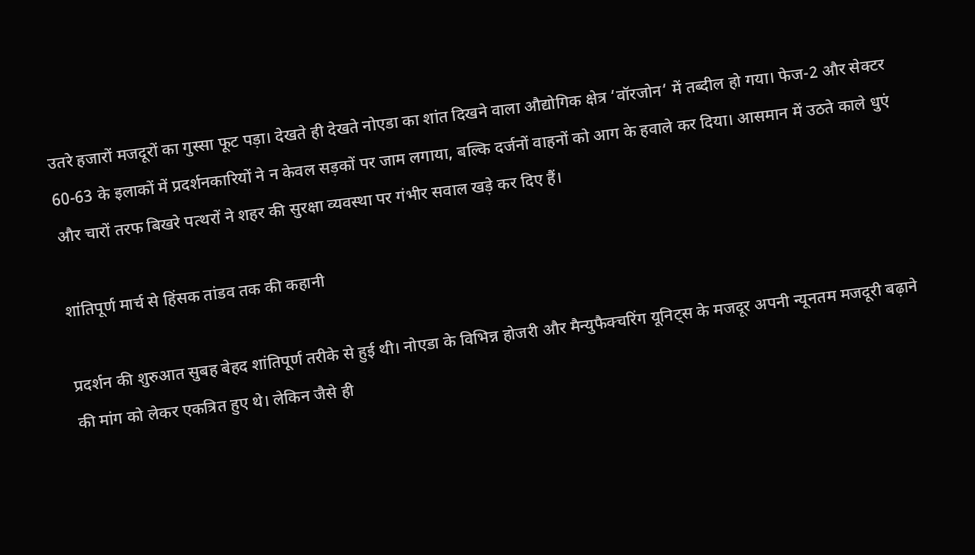उतरे हजारों मजदूरों का गुस्सा फूट पड़ा। देखते ही देखते नोएडा का शांत दिखने वाला औद्योगिक क्षेत्र ‘वॉरजोन‘ में तब्दील हो गया। फेज-2 और सेक्टर 60-63 के इलाकों में प्रदर्शनकारियों ने न केवल सड़कों पर जाम लगाया, बल्कि दर्जनों वाहनों को आग के हवाले कर दिया। आसमान में उठते काले धुएं और चारों तरफ बिखरे पत्थरों ने शहर की सुरक्षा व्यवस्था पर गंभीर सवाल खड़े कर दिए हैं।

शांतिपूर्ण मार्च से हिंसक तांडव तक की कहानी

प्रदर्शन की शुरुआत सुबह बेहद शांतिपूर्ण तरीके से हुई थी। नोएडा के विभिन्न होजरी और मैन्युफैक्चरिंग यूनिट्स के मजदूर अपनी न्यूनतम मजदूरी बढ़ाने की मांग को लेकर एकत्रित हुए थे। लेकिन जैसे ही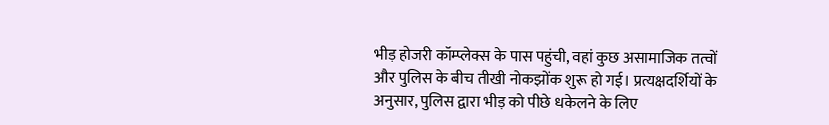भीड़ होजरी कॉम्प्लेक्स के पास पहुंची, वहां कुछ असामाजिक तत्वों और पुलिस के बीच तीखी नोकझोंक शुरू हो गई। प्रत्यक्षदर्शियों के अनुसार, पुलिस द्वारा भीड़ को पीछे धकेलने के लिए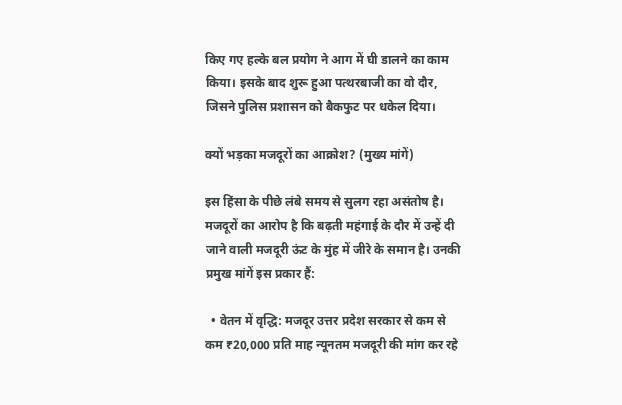किए गए हल्के बल प्रयोग ने आग में घी डालने का काम किया। इसके बाद शुरू हुआ पत्थरबाजी का वो दौर, जिसने पुलिस प्रशासन को बैकफुट पर धकेल दिया।

क्यों भड़का मजदूरों का आक्रोश? (मुख्य मांगें)

इस हिंसा के पीछे लंबे समय से सुलग रहा असंतोष है। मजदूरों का आरोप है कि बढ़ती महंगाई के दौर में उन्हें दी जाने वाली मजदूरी ऊंट के मुंह में जीरे के समान है। उनकी प्रमुख मांगें इस प्रकार हैं:

  • वेतन में वृद्धि: मजदूर उत्तर प्रदेश सरकार से कम से कम ₹20,000 प्रति माह न्यूनतम मजदूरी की मांग कर रहे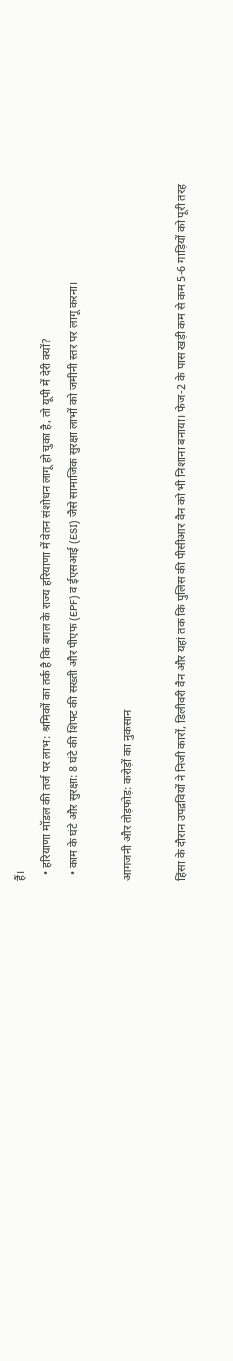हैं।
  • हरियाणा मॉडल की तर्ज पर लाभ: श्रमिकों का तर्क है कि बगल के राज्य हरियाणा में वेतन संशोधन लागू हो चुका है, तो यूपी में देरी क्यों?
  • काम के घंटे और सुरक्षा: 8 घंटे की शिफ्ट की सख्ती और पीएफ (EPF) व ईएसआई (ESI) जैसे सामाजिक सुरक्षा लाभों को जमीनी स्तर पर लागू करना।

आगजनी और तोड़फोड़: करोड़ों का नुकसान

हिंसा के दौरान उपद्रवियों ने निजी कारों, डिलीवरी वैन और यहां तक कि पुलिस की पीसीआर वैन को भी निशाना बनाया। फेज-2 के पास खड़ी कम से कम 5-6 गाड़ियों को पूरी तरह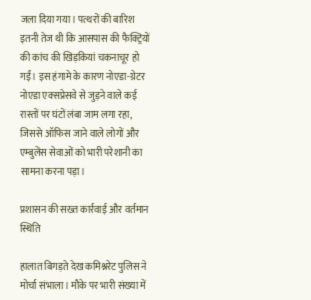जला दिया गया। पत्थरों की बारिश इतनी तेज थी कि आसपास की फैक्ट्रियों की कांच की खिड़कियां चकनाचूर हो गईं। इस हंगामे के कारण नोएडा-ग्रेटर नोएडा एक्सप्रेसवे से जुड़ने वाले कई रास्तों पर घंटों लंबा जाम लगा रहा, जिससे ऑफिस जाने वाले लोगों और एम्बुलेंस सेवाओं को भारी परेशानी का सामना करना पड़ा।

प्रशासन की सख्त कार्रवाई और वर्तमान स्थिति

हालात बिगड़ते देख कमिश्नरेट पुलिस ने मोर्चा संभाला। मौके पर भारी संख्या में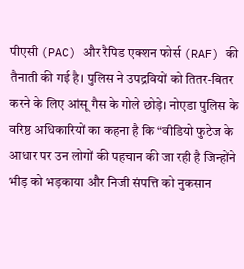पीएसी (PAC) और रैपिड एक्शन फोर्स (RAF) की तैनाती की गई है। पुलिस ने उपद्रवियों को तितर-बितर करने के लिए आंसू गैस के गोले छोड़े। नोएडा पुलिस के वरिष्ठ अधिकारियों का कहना है कि “वीडियो फुटेज के आधार पर उन लोगों की पहचान की जा रही है जिन्होंने भीड़ को भड़काया और निजी संपत्ति को नुकसान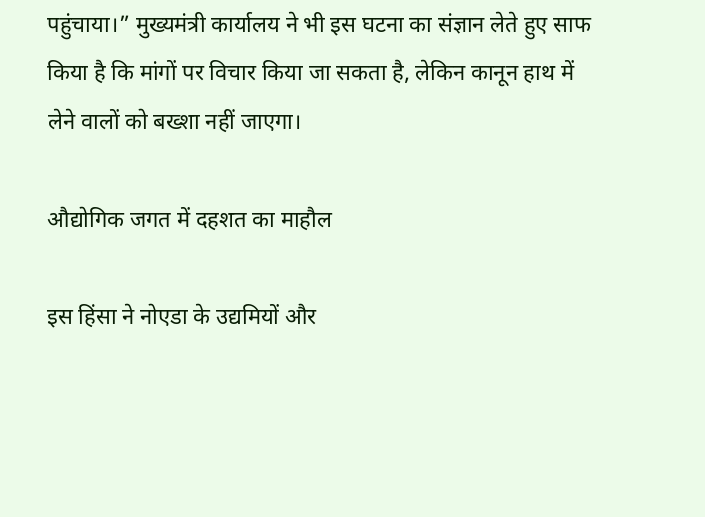पहुंचाया।” मुख्यमंत्री कार्यालय ने भी इस घटना का संज्ञान लेते हुए साफ किया है कि मांगों पर विचार किया जा सकता है, लेकिन कानून हाथ में लेने वालों को बख्शा नहीं जाएगा।

औद्योगिक जगत में दहशत का माहौल

इस हिंसा ने नोएडा के उद्यमियों और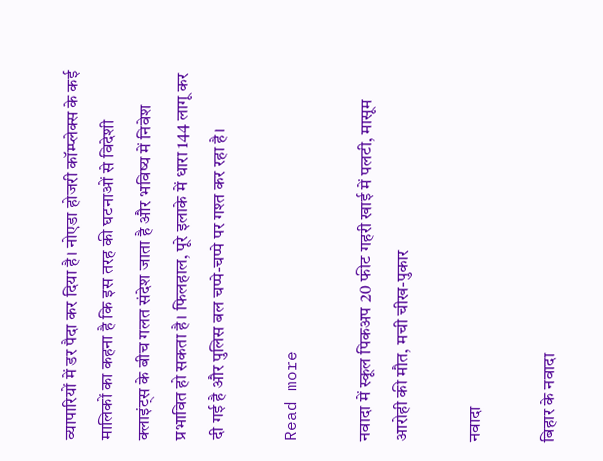व्यापारियों में डर पैदा कर दिया है। नोएडा होजरी कॉम्प्लेक्स के कई मालिकों का कहना है कि इस तरह की घटनाओं से विदेशी क्लाइंट्स के बीच गलत संदेश जाता है और भविष्य में निवेश प्रभावित हो सकता है। फिलहाल, पूरे इलाके में धारा 144 लागू कर दी गई है और पुलिस बल चप्पे-चप्पे पर गश्त कर रहा है।

Read more

नवादा में स्कूल पिकअप 20 फीट गहरी खाई में पलटी, मासूम आरोही की मौत, मची चीख-पुकार

नवादा

बिहार के नवादा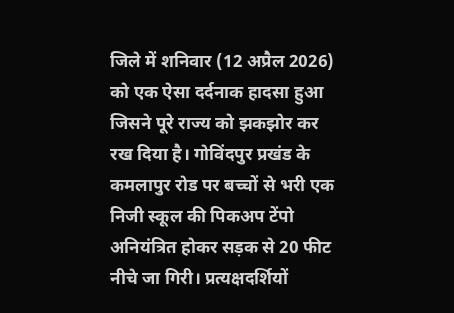जिले में शनिवार (12 अप्रैल 2026) को एक ऐसा दर्दनाक हादसा हुआ जिसने पूरे राज्य को झकझोर कर रख दिया है। गोविंदपुर प्रखंड के कमलापुर रोड पर बच्चों से भरी एक निजी स्कूल की पिकअप टेंपो अनियंत्रित होकर सड़क से 20 फीट नीचे जा गिरी। प्रत्यक्षदर्शियों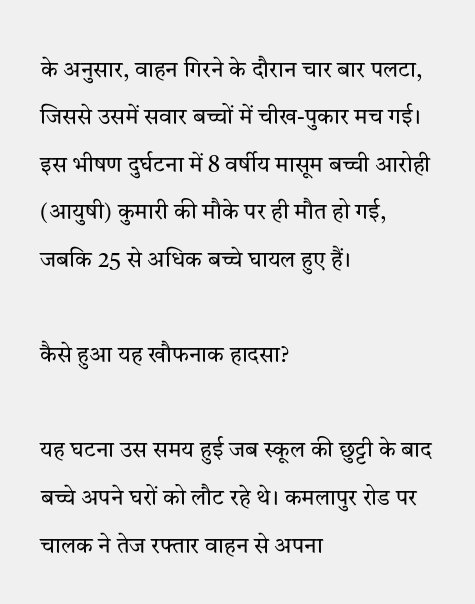के अनुसार, वाहन गिरने के दौरान चार बार पलटा, जिससे उसमें सवार बच्चों में चीख-पुकार मच गई। इस भीषण दुर्घटना में 8 वर्षीय मासूम बच्ची आरोही (आयुषी) कुमारी की मौके पर ही मौत हो गई, जबकि 25 से अधिक बच्चे घायल हुए हैं।

कैसे हुआ यह खौफनाक हादसा?

यह घटना उस समय हुई जब स्कूल की छुट्टी के बाद बच्चे अपने घरों को लौट रहे थे। कमलापुर रोड पर चालक ने तेज रफ्तार वाहन से अपना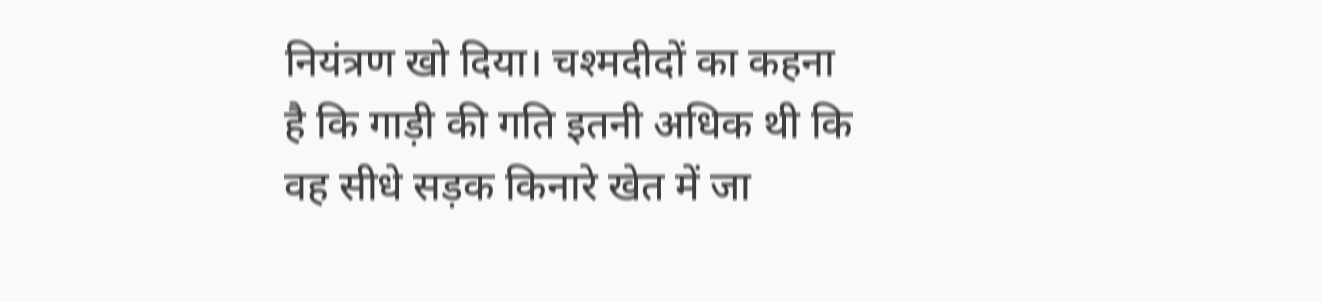नियंत्रण खो दिया। चश्मदीदों का कहना है कि गाड़ी की गति इतनी अधिक थी कि वह सीधे सड़क किनारे खेत में जा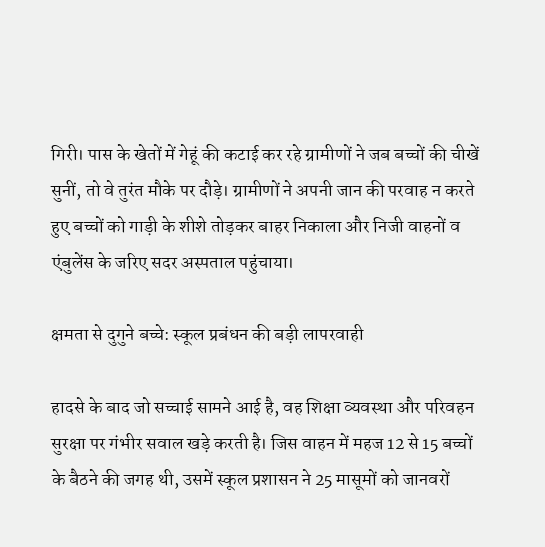गिरी। पास के खेतों में गेहूं की कटाई कर रहे ग्रामीणों ने जब बच्चों की चीखें सुनीं, तो वे तुरंत मौके पर दौड़े। ग्रामीणों ने अपनी जान की परवाह न करते हुए बच्चों को गाड़ी के शीशे तोड़कर बाहर निकाला और निजी वाहनों व एंबुलेंस के जरिए सदर अस्पताल पहुंचाया।

क्षमता से दुगुने बच्चे: स्कूल प्रबंधन की बड़ी लापरवाही

हादसे के बाद जो सच्चाई सामने आई है, वह शिक्षा व्यवस्था और परिवहन सुरक्षा पर गंभीर सवाल खड़े करती है। जिस वाहन में महज 12 से 15 बच्चों के बैठने की जगह थी, उसमें स्कूल प्रशासन ने 25 मासूमों को जानवरों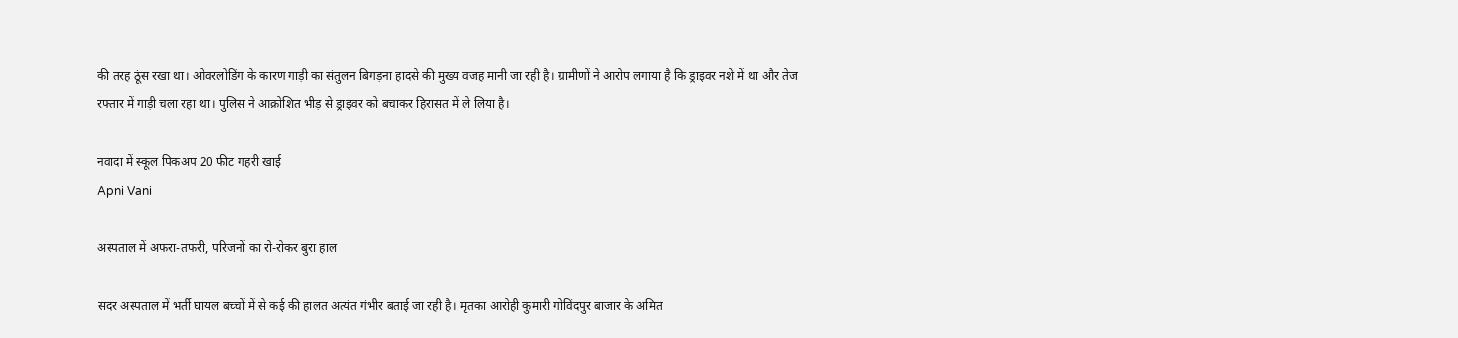की तरह ठूंस रखा था। ओवरलोडिंग के कारण गाड़ी का संतुलन बिगड़ना हादसे की मुख्य वजह मानी जा रही है। ग्रामीणों ने आरोप लगाया है कि ड्राइवर नशे में था और तेज रफ्तार में गाड़ी चला रहा था। पुलिस ने आक्रोशित भीड़ से ड्राइवर को बचाकर हिरासत में ले लिया है।

नवादा में स्कूल पिकअप 20 फीट गहरी खाई
Apni Vani

अस्पताल में अफरा-तफरी, परिजनों का रो-रोकर बुरा हाल

सदर अस्पताल में भर्ती घायल बच्चों में से कई की हालत अत्यंत गंभीर बताई जा रही है। मृतका आरोही कुमारी गोविंदपुर बाजार के अमित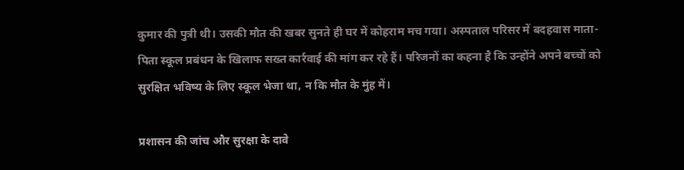कुमार की पुत्री थी। उसकी मौत की खबर सुनते ही घर में कोहराम मच गया। अस्पताल परिसर में बदहवास माता-पिता स्कूल प्रबंधन के खिलाफ सख्त कार्रवाई की मांग कर रहे हैं। परिजनों का कहना है कि उन्होंने अपने बच्चों को सुरक्षित भविष्य के लिए स्कूल भेजा था, न कि मौत के मुंह में।

प्रशासन की जांच और सुरक्षा के दावे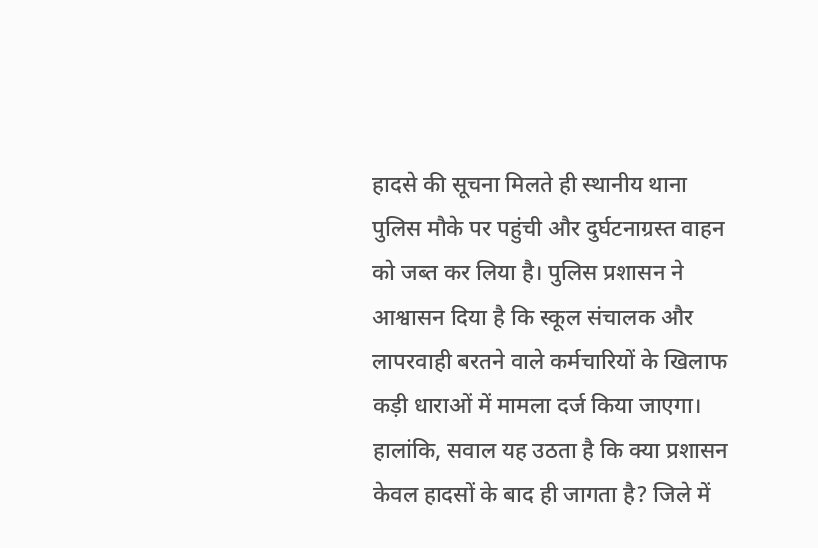हादसे की सूचना मिलते ही स्थानीय थाना पुलिस मौके पर पहुंची और दुर्घटनाग्रस्त वाहन को जब्त कर लिया है। पुलिस प्रशासन ने आश्वासन दिया है कि स्कूल संचालक और लापरवाही बरतने वाले कर्मचारियों के खिलाफ कड़ी धाराओं में मामला दर्ज किया जाएगा। हालांकि, सवाल यह उठता है कि क्या प्रशासन केवल हादसों के बाद ही जागता है? जिले में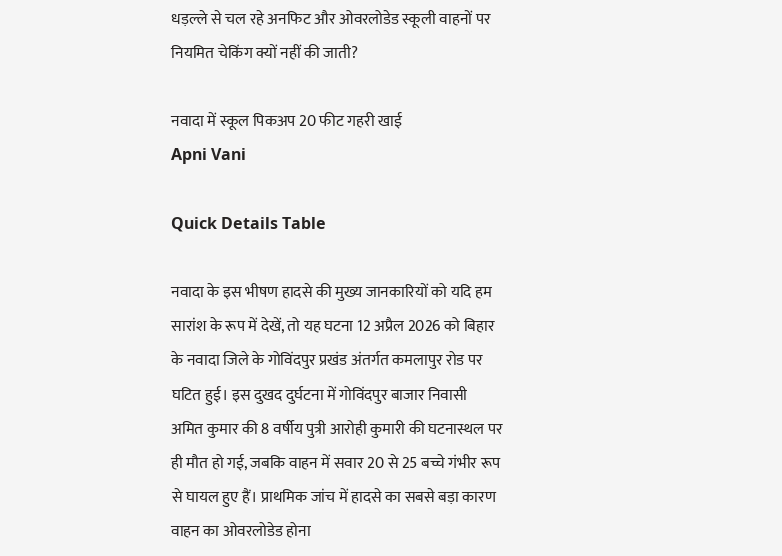धड़ल्ले से चल रहे अनफिट और ओवरलोडेड स्कूली वाहनों पर नियमित चेकिंग क्यों नहीं की जाती?

नवादा में स्कूल पिकअप 20 फीट गहरी खाई
Apni Vani

Quick Details Table

नवादा के इस भीषण हादसे की मुख्य जानकारियों को यदि हम सारांश के रूप में देखें, तो यह घटना 12 अप्रैल 2026 को बिहार के नवादा जिले के गोविंदपुर प्रखंड अंतर्गत कमलापुर रोड पर घटित हुई। इस दुखद दुर्घटना में गोविंदपुर बाजार निवासी अमित कुमार की 8 वर्षीय पुत्री आरोही कुमारी की घटनास्थल पर ही मौत हो गई, जबकि वाहन में सवार 20 से 25 बच्चे गंभीर रूप से घायल हुए हैं। प्राथमिक जांच में हादसे का सबसे बड़ा कारण वाहन का ओवरलोडेड होना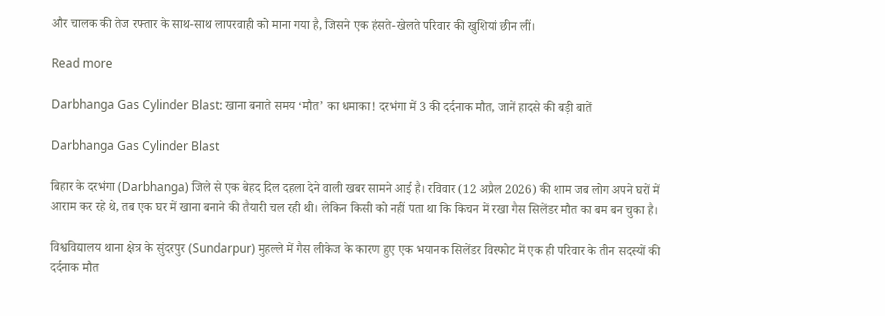और चालक की तेज रफ्तार के साथ-साथ लापरवाही को माना गया है, जिसने एक हंसते-खेलते परिवार की खुशियां छीन लीं।

Read more

Darbhanga Gas Cylinder Blast: खाना बनाते समय ‘मौत’ का धमाका! दरभंगा में 3 की दर्दनाक मौत, जानें हादसे की बड़ी बातें

Darbhanga Gas Cylinder Blast

बिहार के दरभंगा (Darbhanga) जिले से एक बेहद दिल दहला देने वाली खबर सामने आई है। रविवार (12 अप्रैल 2026) की शाम जब लोग अपने घरों में आराम कर रहे थे, तब एक घर में खाना बनाने की तैयारी चल रही थी। लेकिन किसी को नहीं पता था कि किचन में रखा गैस सिलेंडर मौत का बम बन चुका है।

विश्वविद्यालय थाना क्षेत्र के सुंदरपुर (Sundarpur) मुहल्ले में गैस लीकेज के कारण हुए एक भयानक सिलेंडर विस्फोट में एक ही परिवार के तीन सदस्यों की दर्दनाक मौत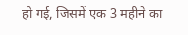हो गई, जिसमें एक 3 महीने का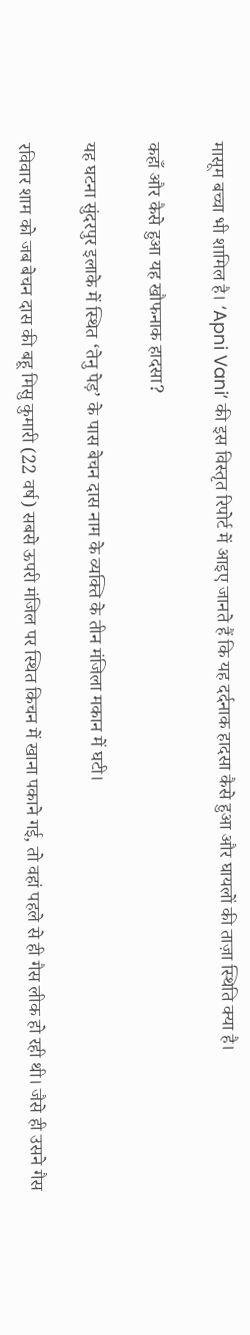मासूम बच्चा भी शामिल है। ‘Apni Vani’ की इस विस्तृत रिपोर्ट में आइए जानते हैं कि यह दर्दनाक हादसा कैसे हुआ और घायलों की ताज़ा स्थिति क्या है।

कहाँ और कैसे हुआ यह खौफनाक हादसा?

यह घटना सुंदरपुर इलाके में स्थित ‘तेनु पेड़’ के पास बेचन दास नाम के व्यक्ति के तीन मंजिला मकान में घटी।

रविवार शाम को जब बेचन दास की बहू मिसु कुमारी (22 वर्ष) सबसे ऊपरी मंजिल पर स्थित किचन में खाना पकाने गई, तो वहां पहले से ही गैस लीक हो रही थी। जैसे ही उसने गैस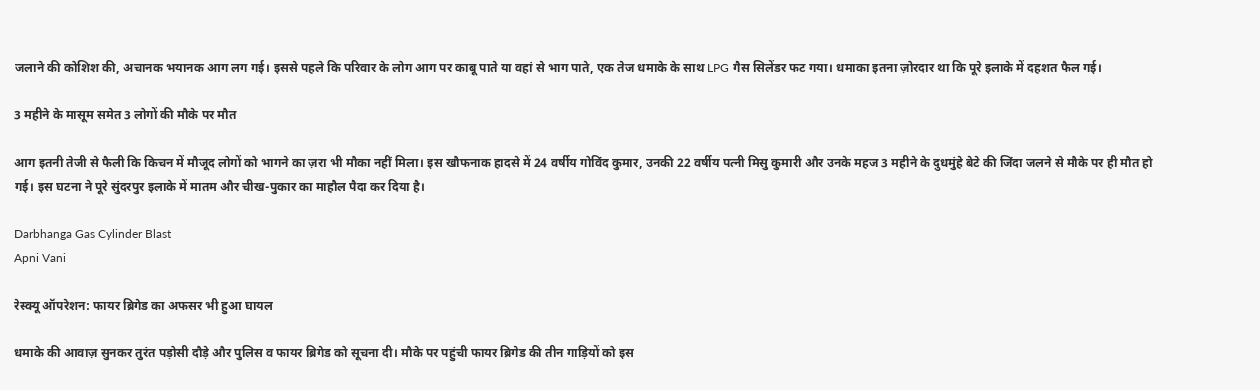जलाने की कोशिश की, अचानक भयानक आग लग गई। इससे पहले कि परिवार के लोग आग पर काबू पाते या वहां से भाग पाते, एक तेज धमाके के साथ LPG गैस सिलेंडर फट गया। धमाका इतना ज़ोरदार था कि पूरे इलाके में दहशत फैल गई।

3 महीने के मासूम समेत 3 लोगों की मौके पर मौत

आग इतनी तेजी से फैली कि किचन में मौजूद लोगों को भागने का ज़रा भी मौका नहीं मिला। इस खौफनाक हादसे में 24 वर्षीय गोविंद कुमार, उनकी 22 वर्षीय पत्नी मिसु कुमारी और उनके महज 3 महीने के दुधमुंहे बेटे की जिंदा जलने से मौके पर ही मौत हो गई। इस घटना ने पूरे सुंदरपुर इलाके में मातम और चीख-पुकार का माहौल पैदा कर दिया है।

Darbhanga Gas Cylinder Blast
Apni Vani

रेस्क्यू ऑपरेशन: फायर ब्रिगेड का अफसर भी हुआ घायल

धमाके की आवाज़ सुनकर तुरंत पड़ोसी दौड़े और पुलिस व फायर ब्रिगेड को सूचना दी। मौके पर पहुंची फायर ब्रिगेड की तीन गाड़ियों को इस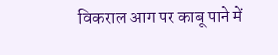विकराल आग पर काबू पाने में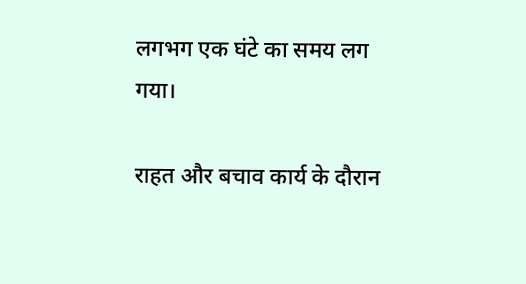लगभग एक घंटे का समय लग गया।

राहत और बचाव कार्य के दौरान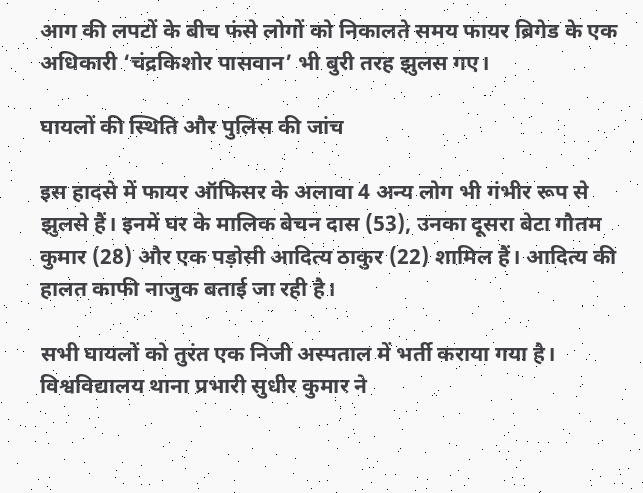आग की लपटों के बीच फंसे लोगों को निकालते समय फायर ब्रिगेड के एक अधिकारी ‘चंद्रकिशोर पासवान’ भी बुरी तरह झुलस गए।

घायलों की स्थिति और पुलिस की जांच

इस हादसे में फायर ऑफिसर के अलावा 4 अन्य लोग भी गंभीर रूप से झुलसे हैं। इनमें घर के मालिक बेचन दास (53), उनका दूसरा बेटा गौतम कुमार (28) और एक पड़ोसी आदित्य ठाकुर (22) शामिल हैं। आदित्य की हालत काफी नाजुक बताई जा रही है।

सभी घायलों को तुरंत एक निजी अस्पताल में भर्ती कराया गया है। विश्वविद्यालय थाना प्रभारी सुधीर कुमार ने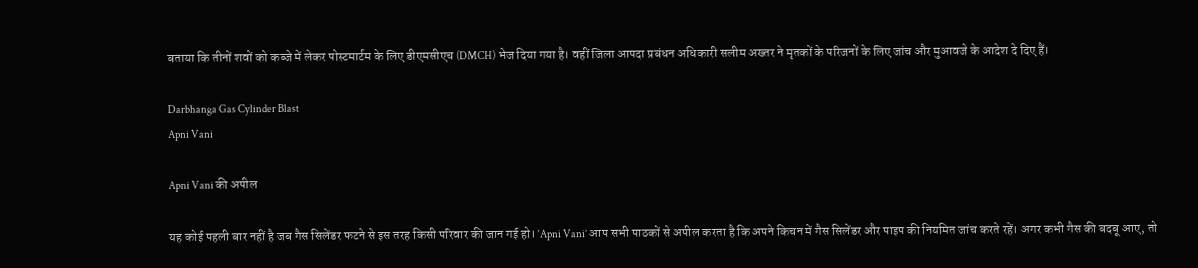बताया कि तीनों शवों को कब्जे में लेकर पोस्टमार्टम के लिए डीएमसीएच (DMCH) भेज दिया गया है। वहीं जिला आपदा प्रबंधन अधिकारी सलीम अख्तर ने मृतकों के परिजनों के लिए जांच और मुआवजे के आदेश दे दिए हैं।

Darbhanga Gas Cylinder Blast
Apni Vani

Apni Vani की अपील

यह कोई पहली बार नहीं है जब गैस सिलेंडर फटने से इस तरह किसी परिवार की जान गई हो। ‘Apni Vani’ आप सभी पाठकों से अपील करता है कि अपने किचन में गैस सिलेंडर और पाइप की नियमित जांच करते रहें। अगर कभी गैस की बदबू आए, तो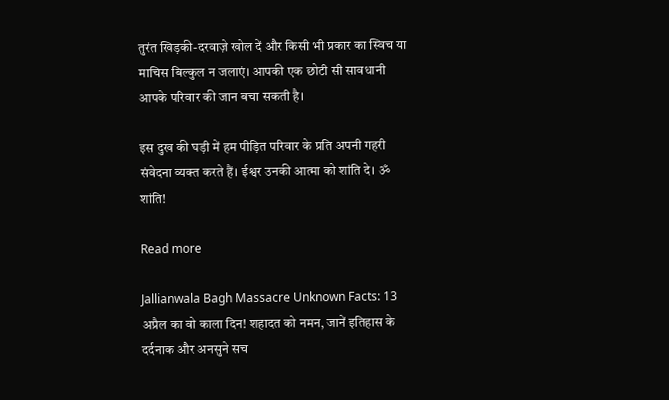तुरंत खिड़की-दरवाज़े खोल दें और किसी भी प्रकार का स्विच या माचिस बिल्कुल न जलाएं। आपकी एक छोटी सी सावधानी आपके परिवार की जान बचा सकती है।

इस दुख की घड़ी में हम पीड़ित परिवार के प्रति अपनी गहरी संवेदना व्यक्त करते हैं। ईश्वर उनकी आत्मा को शांति दे। ॐ शांति!

Read more

Jallianwala Bagh Massacre Unknown Facts: 13 अप्रैल का वो काला दिन! शहादत को नमन, जानें इतिहास के दर्दनाक और अनसुने सच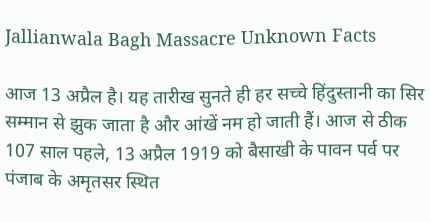Jallianwala Bagh Massacre Unknown Facts

आज 13 अप्रैल है। यह तारीख सुनते ही हर सच्चे हिंदुस्तानी का सिर सम्मान से झुक जाता है और आंखें नम हो जाती हैं। आज से ठीक 107 साल पहले, 13 अप्रैल 1919 को बैसाखी के पावन पर्व पर पंजाब के अमृतसर स्थित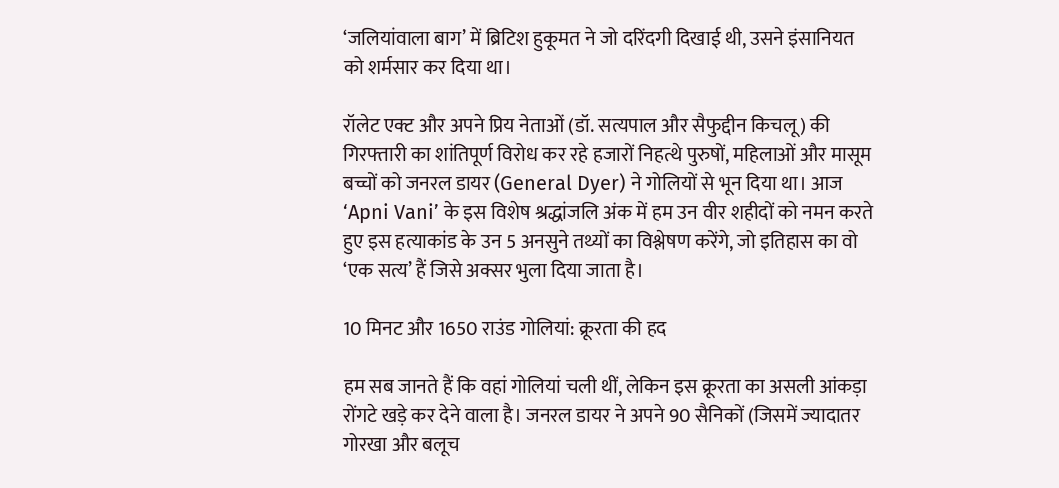‘जलियांवाला बाग’ में ब्रिटिश हुकूमत ने जो दरिंदगी दिखाई थी, उसने इंसानियत को शर्मसार कर दिया था।

रॉलेट एक्ट और अपने प्रिय नेताओं (डॉ. सत्यपाल और सैफुद्दीन किचलू) की गिरफ्तारी का शांतिपूर्ण विरोध कर रहे हजारों निहत्थे पुरुषों, महिलाओं और मासूम बच्चों को जनरल डायर (General Dyer) ने गोलियों से भून दिया था। आज ‘Apni Vani’ के इस विशेष श्रद्धांजलि अंक में हम उन वीर शहीदों को नमन करते हुए इस हत्याकांड के उन 5 अनसुने तथ्यों का विश्लेषण करेंगे, जो इतिहास का वो ‘एक सत्य’ हैं जिसे अक्सर भुला दिया जाता है।

10 मिनट और 1650 राउंड गोलियां: क्रूरता की हद

हम सब जानते हैं कि वहां गोलियां चली थीं, लेकिन इस क्रूरता का असली आंकड़ा रोंगटे खड़े कर देने वाला है। जनरल डायर ने अपने 90 सैनिकों (जिसमें ज्यादातर गोरखा और बलूच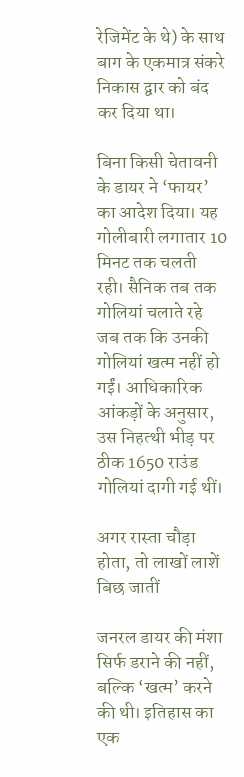रेजिमेंट के थे) के साथ बाग के एकमात्र संकरे निकास द्वार को बंद कर दिया था।

बिना किसी चेतावनी के डायर ने ‘फायर’ का आदेश दिया। यह गोलीबारी लगातार 10 मिनट तक चलती रही। सैनिक तब तक गोलियां चलाते रहे जब तक कि उनकी गोलियां खत्म नहीं हो गईं। आधिकारिक आंकड़ों के अनुसार, उस निहत्थी भीड़ पर ठीक 1650 राउंड गोलियां दागी गई थीं।

अगर रास्ता चौड़ा होता, तो लाखों लाशें बिछ जातीं

जनरल डायर की मंशा सिर्फ डराने की नहीं, बल्कि ‘खत्म’ करने की थी। इतिहास का एक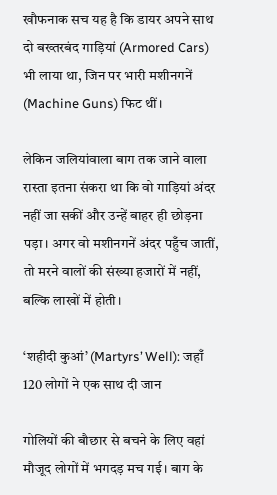खौफनाक सच यह है कि डायर अपने साथ दो बख्तरबंद गाड़ियां (Armored Cars) भी लाया था, जिन पर भारी मशीनगनें (Machine Guns) फिट थीं।

लेकिन जलियांवाला बाग तक जाने वाला रास्ता इतना संकरा था कि वो गाड़ियां अंदर नहीं जा सकीं और उन्हें बाहर ही छोड़ना पड़ा। अगर वो मशीनगनें अंदर पहुँच जातीं, तो मरने वालों की संख्या हजारों में नहीं, बल्कि लाखों में होती।

‘शहीदी कुआं’ (Martyrs’ Well): जहाँ 120 लोगों ने एक साथ दी जान

गोलियों की बौछार से बचने के लिए वहां मौजूद लोगों में भगदड़ मच गई। बाग के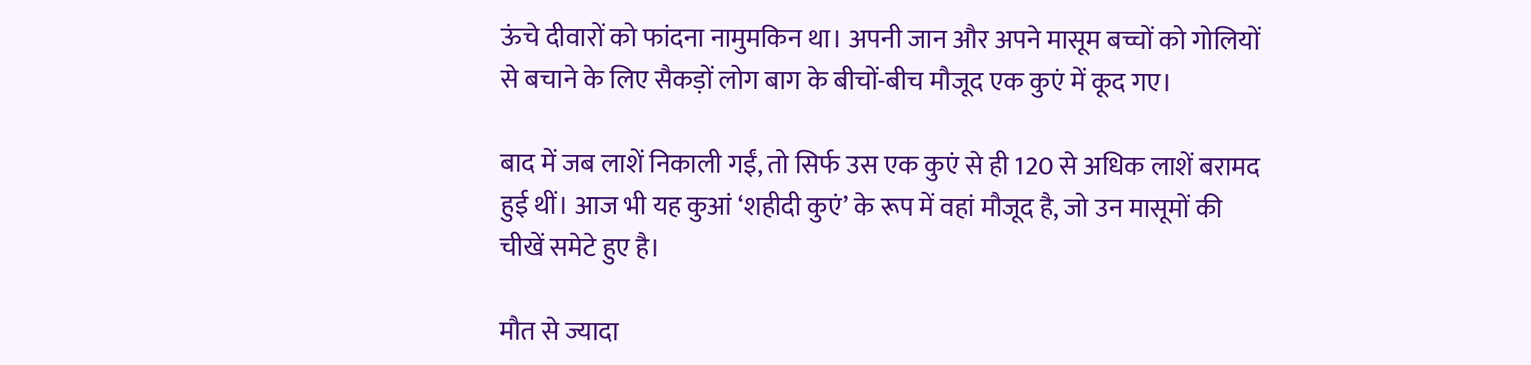ऊंचे दीवारों को फांदना नामुमकिन था। अपनी जान और अपने मासूम बच्चों को गोलियों से बचाने के लिए सैकड़ों लोग बाग के बीचों-बीच मौजूद एक कुएं में कूद गए।

बाद में जब लाशें निकाली गईं, तो सिर्फ उस एक कुएं से ही 120 से अधिक लाशें बरामद हुई थीं। आज भी यह कुआं ‘शहीदी कुएं’ के रूप में वहां मौजूद है, जो उन मासूमों की चीखें समेटे हुए है।

मौत से ज्यादा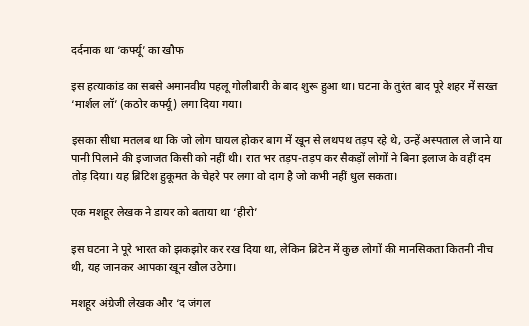दर्दनाक था ‘कर्फ्यू’ का खौफ

इस हत्याकांड का सबसे अमानवीय पहलू गोलीबारी के बाद शुरू हुआ था। घटना के तुरंत बाद पूरे शहर में सख्त ‘मार्शल लॉ’ (कठोर क‌र्फ्यू) लगा दिया गया।

इसका सीधा मतलब था कि जो लोग घायल होकर बाग में खून से लथपथ तड़प रहे थे, उन्हें अस्पताल ले जाने या पानी पिलाने की इजाजत किसी को नहीं थी। रात भर तड़प-तड़प कर सैकड़ों लोगों ने बिना इलाज के वहीं दम तोड़ दिया। यह ब्रिटिश हुकूमत के चेहरे पर लगा वो दाग है जो कभी नहीं धुल सकता।

एक मशहूर लेखक ने डायर को बताया था ‘हीरो’

इस घटना ने पूरे भारत को झकझोर कर रख दिया था, लेकिन ब्रिटेन में कुछ लोगों की मानसिकता कितनी नीच थी, यह जानकर आपका खून खौल उठेगा।

मशहूर अंग्रेजी लेखक और ‘द जंगल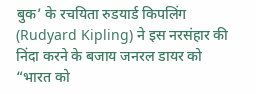बुक’ के रचयिता रुडयार्ड किपलिंग (Rudyard Kipling) ने इस नरसंहार की निंदा करने के बजाय जनरल डायर को “भारत को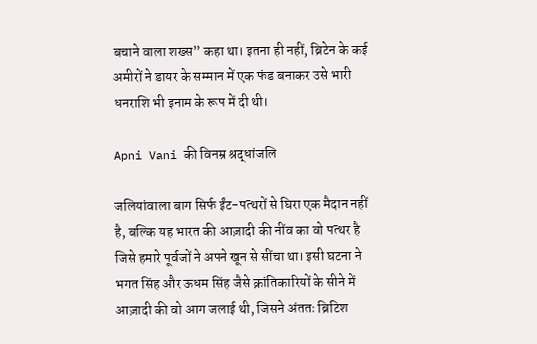बचाने वाला शख्स” कहा था। इतना ही नहीं, ब्रिटेन के कई अमीरों ने डायर के सम्मान में एक फंड बनाकर उसे भारी धनराशि भी इनाम के रूप में दी थी।

Apni Vani की विनम्र श्रद्धांजलि

जलियांवाला बाग सिर्फ ईंट-पत्थरों से घिरा एक मैदान नहीं है, बल्कि यह भारत की आज़ादी की नींव का वो पत्थर है जिसे हमारे पूर्वजों ने अपने खून से सींचा था। इसी घटना ने भगत सिंह और ऊधम सिंह जैसे क्रांतिकारियों के सीने में आज़ादी की वो आग जलाई थी, जिसने अंततः ब्रिटिश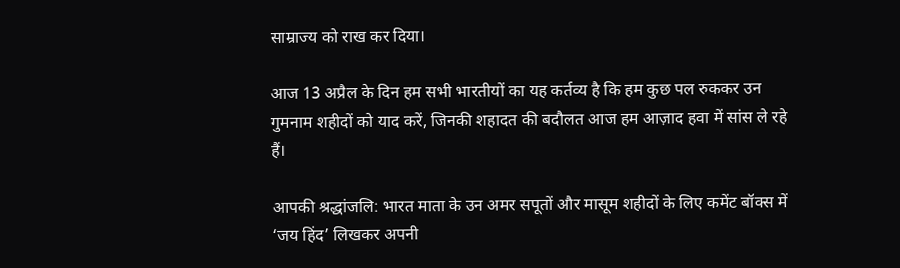साम्राज्य को राख कर दिया।

आज 13 अप्रैल के दिन हम सभी भारतीयों का यह कर्तव्य है कि हम कुछ पल रुककर उन गुमनाम शहीदों को याद करें, जिनकी शहादत की बदौलत आज हम आज़ाद हवा में सांस ले रहे हैं।

आपकी श्रद्धांजलि: भारत माता के उन अमर सपूतों और मासूम शहीदों के लिए कमेंट बॉक्स में ‘जय हिंद’ लिखकर अपनी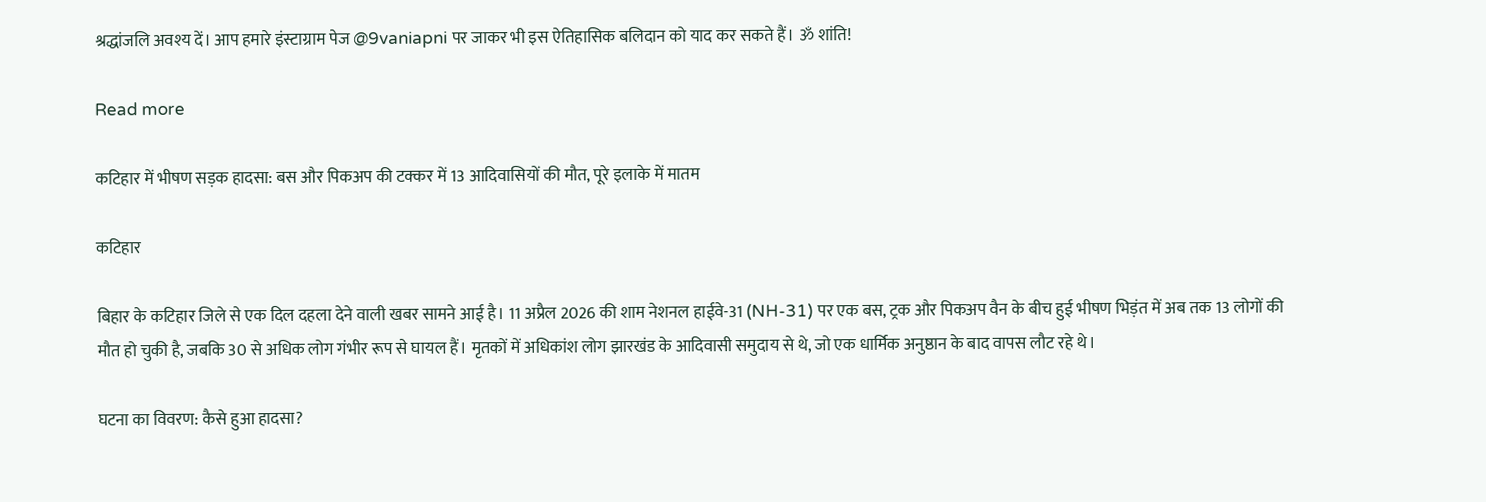श्रद्धांजलि अवश्य दें। आप हमारे इंस्टाग्राम पेज @9vaniapni पर जाकर भी इस ऐतिहासिक बलिदान को याद कर सकते हैं। ॐ शांति!

Read more

कटिहार में भीषण सड़क हादसा: बस और पिकअप की टक्कर में 13 आदिवासियों की मौत, पूरे इलाके में मातम

कटिहार

बिहार के कटिहार जिले से एक दिल दहला देने वाली खबर सामने आई है। 11 अप्रैल 2026 की शाम नेशनल हाईवे-31 (NH-31) पर एक बस, ट्रक और पिकअप वैन के बीच हुई भीषण भिड़ंत में अब तक 13 लोगों की मौत हो चुकी है, जबकि 30 से अधिक लोग गंभीर रूप से घायल हैं। मृतकों में अधिकांश लोग झारखंड के आदिवासी समुदाय से थे, जो एक धार्मिक अनुष्ठान के बाद वापस लौट रहे थे।

घटना का विवरण: कैसे हुआ हादसा?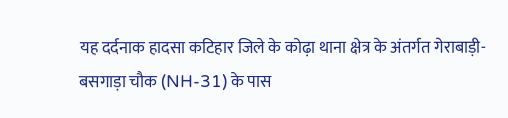यह दर्दनाक हादसा कटिहार जिले के कोढ़ा थाना क्षेत्र के अंतर्गत गेराबाड़ी-बसगाड़ा चौक (NH-31) के पास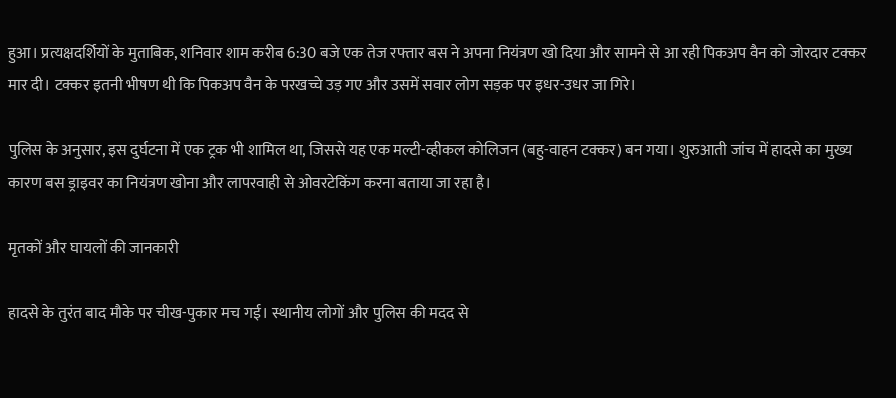हुआ। प्रत्यक्षदर्शियों के मुताबिक, शनिवार शाम करीब 6:30 बजे एक तेज रफ्तार बस ने अपना नियंत्रण खो दिया और सामने से आ रही पिकअप वैन को जोरदार टक्कर मार दी। टक्कर इतनी भीषण थी कि पिकअप वैन के परखच्चे उड़ गए और उसमें सवार लोग सड़क पर इधर-उधर जा गिरे।

पुलिस के अनुसार, इस दुर्घटना में एक ट्रक भी शामिल था, जिससे यह एक मल्टी-व्हीकल कोलिजन (बहु-वाहन टक्कर) बन गया। शुरुआती जांच में हादसे का मुख्य कारण बस ड्राइवर का नियंत्रण खोना और लापरवाही से ओवरटेकिंग करना बताया जा रहा है।

मृतकों और घायलों की जानकारी

हादसे के तुरंत बाद मौके पर चीख-पुकार मच गई। स्थानीय लोगों और पुलिस की मदद से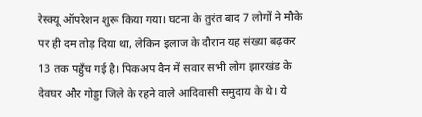रेस्क्यू ऑपरेशन शुरू किया गया। घटना के तुरंत बाद 7 लोगों ने मौके पर ही दम तोड़ दिया था, लेकिन इलाज के दौरान यह संख्या बढ़कर 13 तक पहुँच गई है। पिकअप वैन में सवार सभी लोग झारखंड के देवघर और गोड्डा जिले के रहने वाले आदिवासी समुदाय के थे। ये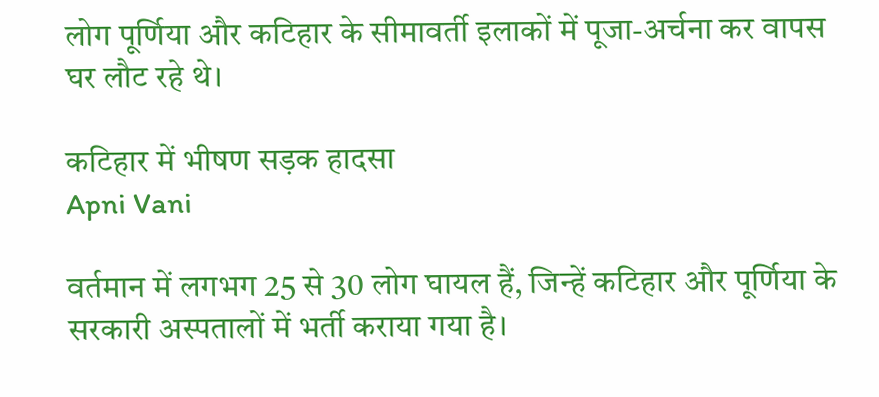लोग पूर्णिया और कटिहार के सीमावर्ती इलाकों में पूजा-अर्चना कर वापस घर लौट रहे थे।

कटिहार में भीषण सड़क हादसा
Apni Vani

वर्तमान में लगभग 25 से 30 लोग घायल हैं, जिन्हें कटिहार और पूर्णिया के सरकारी अस्पतालों में भर्ती कराया गया है।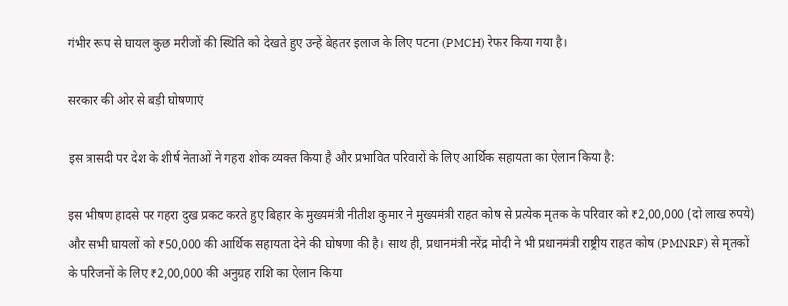गंभीर रूप से घायल कुछ मरीजों की स्थिति को देखते हुए उन्हें बेहतर इलाज के लिए पटना (PMCH) रेफर किया गया है।

सरकार की ओर से बड़ी घोषणाएं

इस त्रासदी पर देश के शीर्ष नेताओं ने गहरा शोक व्यक्त किया है और प्रभावित परिवारों के लिए आर्थिक सहायता का ऐलान किया है:

इस भीषण हादसे पर गहरा दुख प्रकट करते हुए बिहार के मुख्यमंत्री नीतीश कुमार ने मुख्यमंत्री राहत कोष से प्रत्येक मृतक के परिवार को ₹2,00,000 (दो लाख रुपये) और सभी घायलों को ₹50,000 की आर्थिक सहायता देने की घोषणा की है। साथ ही, प्रधानमंत्री नरेंद्र मोदी ने भी प्रधानमंत्री राष्ट्रीय राहत कोष (PMNRF) से मृतकों के परिजनों के लिए ₹2,00,000 की अनुग्रह राशि का ऐलान किया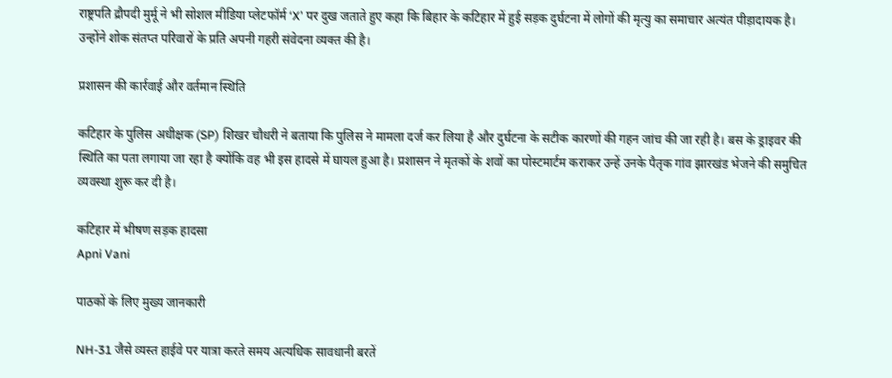राष्ट्रपति द्रौपदी मुर्मू ने भी सोशल मीडिया प्लेटफॉर्म ‘X’ पर दुख जताते हुए कहा कि बिहार के कटिहार में हुई सड़क दुर्घटना में लोगों की मृत्यु का समाचार अत्यंत पीड़ादायक है। उन्होंने शोक संतप्त परिवारों के प्रति अपनी गहरी संवेदना व्यक्त की है।

प्रशासन की कार्रवाई और वर्तमान स्थिति

कटिहार के पुलिस अधीक्षक (SP) शिखर चौधरी ने बताया कि पुलिस ने मामला दर्ज कर लिया है और दुर्घटना के सटीक कारणों की गहन जांच की जा रही है। बस के ड्राइवर की स्थिति का पता लगाया जा रहा है क्योंकि वह भी इस हादसे में घायल हुआ है। प्रशासन ने मृतकों के शवों का पोस्टमार्टम कराकर उन्हें उनके पैतृक गांव झारखंड भेजने की समुचित व्यवस्था शुरू कर दी है।

कटिहार में भीषण सड़क हादसा
Apni Vani

पाठकों के लिए मुख्य जानकारी

NH-31 जैसे व्यस्त हाईवे पर यात्रा करते समय अत्यधिक सावधानी बरतें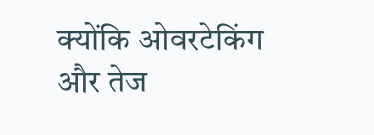क्योंकि ओवरटेकिंग और तेज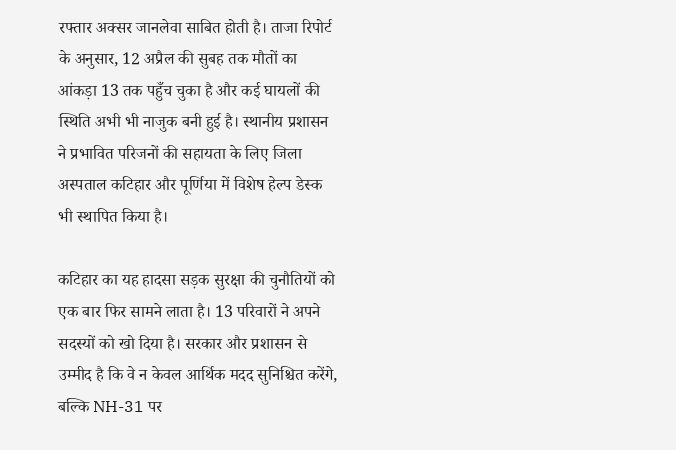रफ्तार अक्सर जानलेवा साबित होती है। ताजा रिपोर्ट के अनुसार, 12 अप्रैल की सुबह तक मौतों का आंकड़ा 13 तक पहुँच चुका है और कई घायलों की स्थिति अभी भी नाजुक बनी हुई है। स्थानीय प्रशासन ने प्रभावित परिजनों की सहायता के लिए जिला अस्पताल कटिहार और पूर्णिया में विशेष हेल्प डेस्क भी स्थापित किया है।

कटिहार का यह हादसा सड़क सुरक्षा की चुनौतियों को एक बार फिर सामने लाता है। 13 परिवारों ने अपने सदस्यों को खो दिया है। सरकार और प्रशासन से उम्मीद है कि वे न केवल आर्थिक मदद सुनिश्चित करेंगे, बल्कि NH-31 पर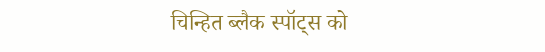चिन्हित ब्लैक स्पॉट्स को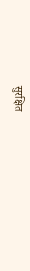सुरक्षित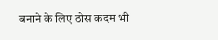बनाने के लिए ठोस कदम भी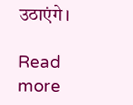उठाएंगे।

Read more